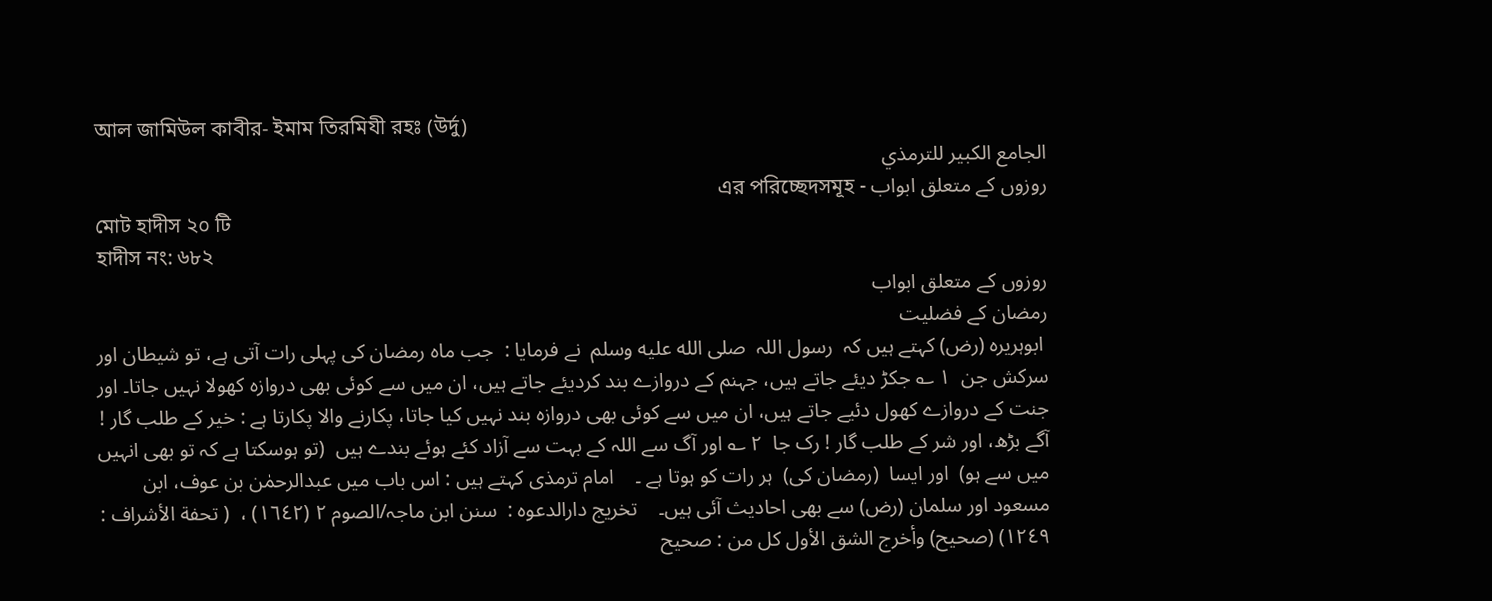আল জামিউল কাবীর- ইমাম তিরমিযী রহঃ (উর্দু)
الجامع الكبير للترمذي
روزوں کے متعلق ابواب - এর পরিচ্ছেদসমূহ
মোট হাদীস ২০ টি
হাদীস নং: ৬৮২
روزوں کے متعلق ابواب
رمضان کے فضلیت
 ابوہریرہ (رض) کہتے ہیں کہ  رسول اللہ  صلى الله عليه وسلم  نے فرمایا :  جب ماہ رمضان کی پہلی رات آتی ہے، تو شیطان اور سرکش جن  ١ ؎ جکڑ دیئے جاتے ہیں، جہنم کے دروازے بند کردیئے جاتے ہیں، ان میں سے کوئی بھی دروازہ کھولا نہیں جاتا۔ اور جنت کے دروازے کھول دئیے جاتے ہیں، ان میں سے کوئی بھی دروازہ بند نہیں کیا جاتا، پکارنے والا پکارتا ہے : خیر کے طلب گار ! آگے بڑھ، اور شر کے طلب گار ! رک جا  ٢ ؎ اور آگ سے اللہ کے بہت سے آزاد کئے ہوئے بندے ہیں  (تو ہوسکتا ہے کہ تو بھی انہیں میں سے ہو)  اور ایسا  (رمضان کی)  ہر رات کو ہوتا ہے ۔    امام ترمذی کہتے ہیں : اس باب میں عبدالرحمٰن بن عوف، ابن مسعود اور سلمان (رض) سے بھی احادیث آئی ہیں۔    تخریج دارالدعوہ :  سنن ابن ماجہ/الصوم ٢ (١٦٤٢) ،  ( تحفة الأشراف : ١٢٤٩) (صحیح) وأخرج الشق الأول کل من : صحیح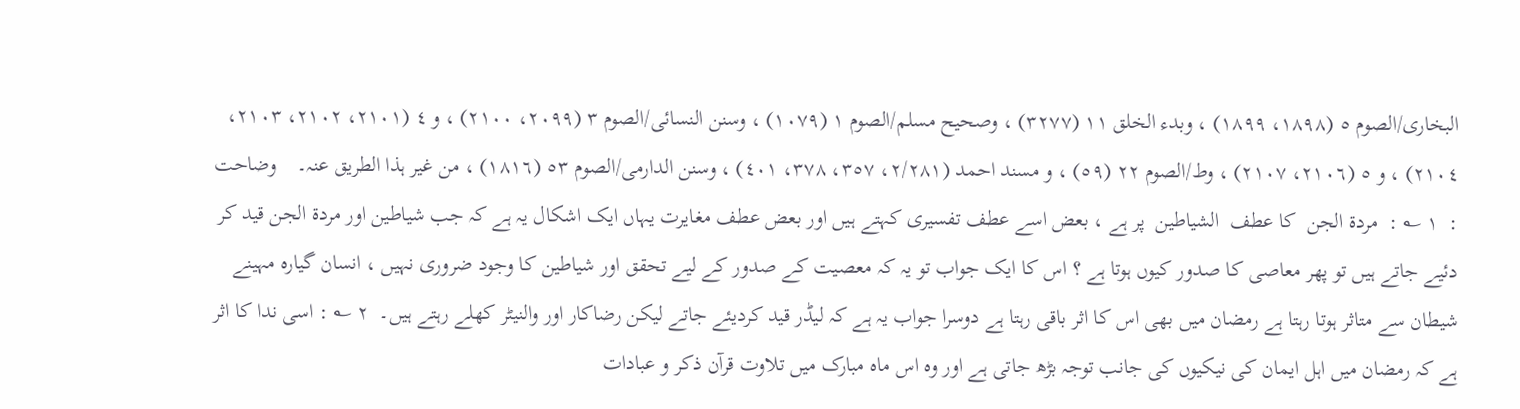البخاری/الصوم ٥ (١٨٩٨، ١٨٩٩) ، وبدء الخلق ١١ (٣٢٧٧) ، وصحیح مسلم/الصوم ١ (١٠٧٩) ، وسنن النسائی/الصوم ٣ (٢٠٩٩، ٢١٠٠) ، و ٤ (٢١٠١، ٢١٠٢، ٢١٠٣، ٢١٠٤) ، و ٥ (٢١٠٦، ٢١٠٧) ، وط/الصوم ٢٢ (٥٩) ، و مسند احمد (٢/٢٨١، ٣٥٧، ٣٧٨، ٤٠١) ، وسنن الدارمی/الصوم ٥٣ (١٨١٦) ، من غیر ہذا الطریق عنہ۔    وضاحت :  ١ ؎ :  مردة الجن  کا عطف  الشياطين  پر ہے ، بعض اسے عطف تفسیری کہتے ہیں اور بعض عطف مغایرت یہاں ایک اشکال یہ ہے کہ جب شیاطین اور مردۃ الجن قید کر دئیے جاتے ہیں تو پھر معاصی کا صدور کیوں ہوتا ہے ؟ اس کا ایک جواب تو یہ کہ معصیت کے صدور کے لیے تحقق اور شیاطین کا وجود ضروری نہیں ، انسان گیارہ مہینے شیطان سے متاثر ہوتا رہتا ہے رمضان میں بھی اس کا اثر باقی رہتا ہے دوسرا جواب یہ ہے کہ لیڈر قید کردیئے جاتے لیکن رضاکار اور والنیٹر کھلے رہتے ہیں۔  ٢ ؎ : اسی ندا کا اثر ہے کہ رمضان میں اہل ایمان کی نیکیوں کی جانب توجہ بڑھ جاتی ہے اور وہ اس ماہ مبارک میں تلاوت قرآن ذکر و عبادات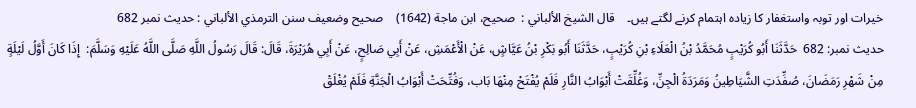خیرات اور توبہ واستغفار کا زیادہ اہتمام کرنے لگتے ہیں۔    قال الشيخ الألباني :  صحيح، ابن ماجة (1642)    صحيح وضعيف سنن الترمذي الألباني : حديث نمبر 682
حدیث نمبر: 682  حَدَّثَنَا أَبُو كُرَيْبٍ مُحَمَّدُ بْنُ الْعَلَاءِ بْنِ كُرَيْبٍ، حَدَّثَنَا أَبُو بَكْرِ بْنُ عَيَّاشٍ، عَنْ الْأَعْمَشِ، عَنْ أَبِي صَالِحٍ، عَنْ أَبِي هُرَيْرَةَ، قَالَ: قَالَ رَسُولُ اللَّهِ صَلَّى اللَّهُ عَلَيْهِ وَسَلَّمَ:  إِذَا كَانَ أَوَّلُ لَيْلَةٍ مِنْ شَهْرِ رَمَضَانَ، صُفِّدَتِ الشَّيَاطِينُ وَمَرَدَةُ الْجِنِّ، وَغُلِّقَتْ أَبْوَابُ النَّارِ فَلَمْ يُفْتَحْ مِنْهَا بَاب، وَفُتِّحَتْ أَبْوَابُ الْجَنَّةِ فَلَمْ يُغْلَقْ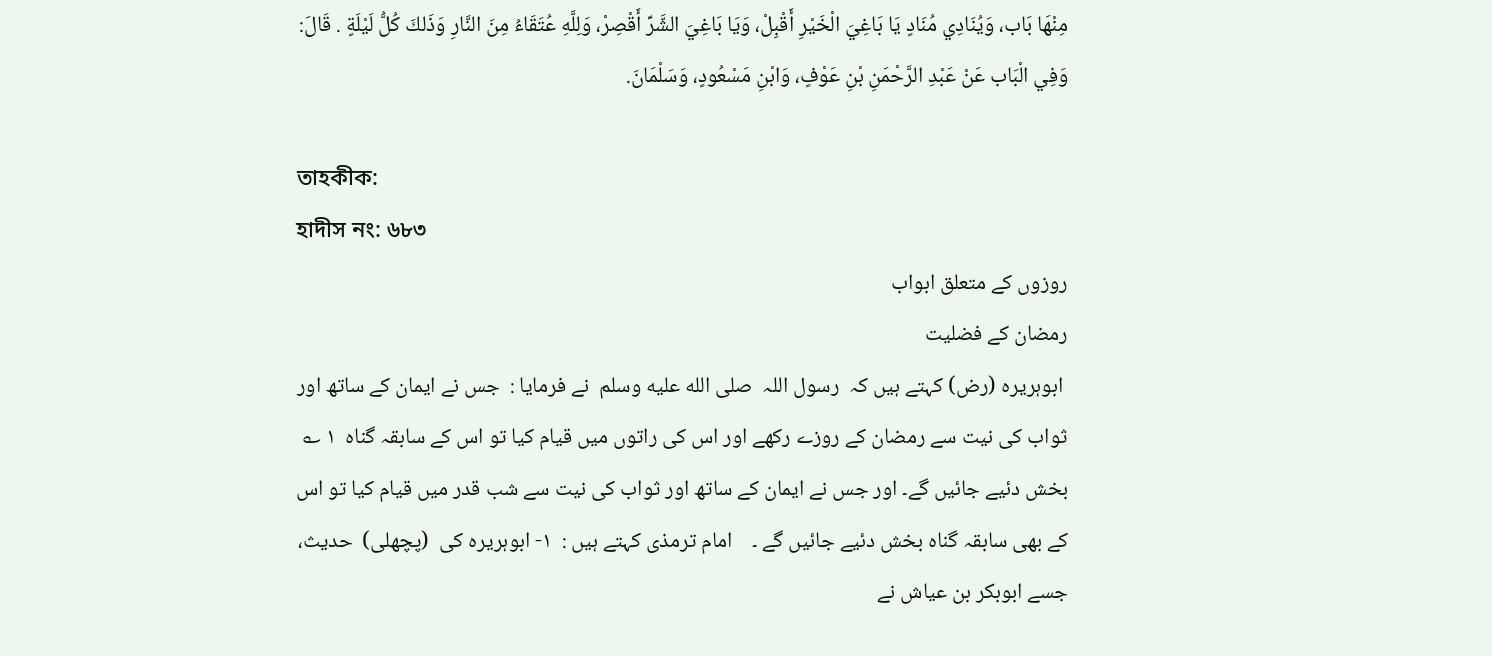مِنْهَا بَاب، وَيُنَادِي مُنَادٍ يَا بَاغِيَ الْخَيْرِ أَقْبِلْ، وَيَا بَاغِيَ الشَّرِّ أَقْصِرْ، وَلِلَّهِ عُتَقَاءُ مِنَ النَّارِ وَذَلكَ كُلُّ لَيْلَةٍ . قَالَ: وَفِي الْبَاب عَنْ عَبْدِ الرَّحْمَنِ بْنِ عَوْفٍ، وَابْنِ مَسْعُودٍ، وَسَلْمَانَ.

তাহকীক:
হাদীস নং: ৬৮৩
روزوں کے متعلق ابواب
رمضان کے فضلیت
 ابوہریرہ (رض) کہتے ہیں کہ  رسول اللہ  صلى الله عليه وسلم  نے فرمایا :  جس نے ایمان کے ساتھ اور ثواب کی نیت سے رمضان کے روزے رکھے اور اس کی راتوں میں قیام کیا تو اس کے سابقہ گناہ  ١ ؎ بخش دئیے جائیں گے۔ اور جس نے ایمان کے ساتھ اور ثواب کی نیت سے شب قدر میں قیام کیا تو اس کے بھی سابقہ گناہ بخش دئیے جائیں گے ۔    امام ترمذی کہتے ہیں :  ١- ابوہریرہ کی  (پچھلی)  حدیث، جسے ابوبکر بن عیاش نے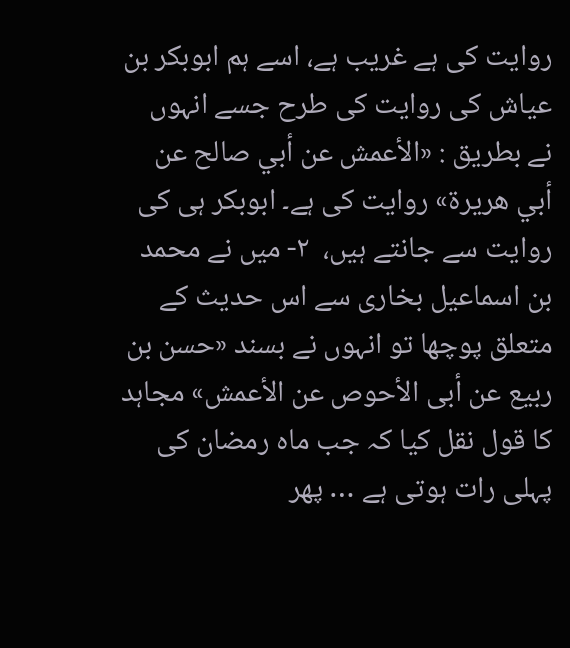روایت کی ہے غریب ہے، اسے ہم ابوبکر بن عیاش کی روایت کی طرح جسے انہوں نے بطریق : «الأعمش عن أبي صالح عن أبي هريرة» روایت کی ہے۔ ابوبکر ہی کی روایت سے جانتے ہیں،  ٢- میں نے محمد بن اسماعیل بخاری سے اس حدیث کے متعلق پوچھا تو انہوں نے بسند «حسن بن ربیع عن أبی الأحوص عن الأعمش» مجاہد کا قول نقل کیا کہ جب ماہ رمضان کی پہلی رات ہوتی ہے … پھر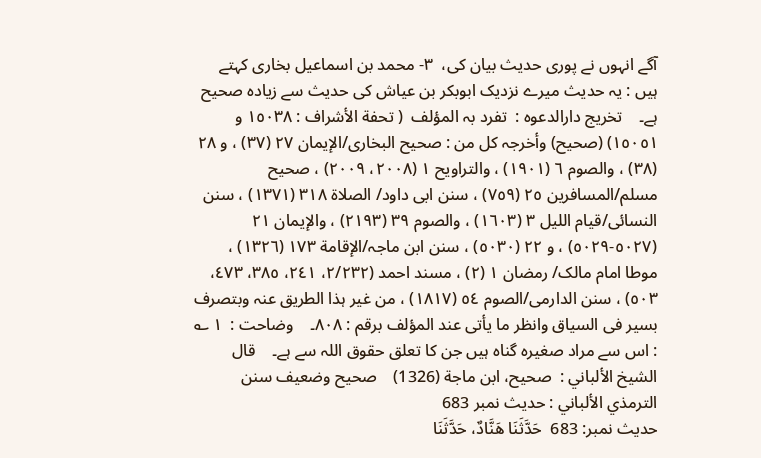آگے انہوں نے پوری حدیث بیان کی،  ٣- محمد بن اسماعیل بخاری کہتے ہیں : یہ حدیث میرے نزدیک ابوبکر بن عیاش کی حدیث سے زیادہ صحیح ہے۔    تخریج دارالدعوہ :  تفرد بہ المؤلف  ( تحفة الأشراف : ١٥٠٣٨ و ١٥٠٥١) (صحیح) وأخرجہ کل من : صحیح البخاری/الإیمان ٢٧ (٣٧) ، و ٢٨ (٣٨) ، والصوم ٦ (١٩٠١) ، والتراویح ١ (٢٠٠٨، ٢٠٠٩) ، صحیح مسلم/المسافرین ٢٥ (٧٥٩) ، سنن ابی داود/ الصلاة ٣١٨ (١٣٧١) ، سنن النسائی/قیام اللیل ٣ (١٦٠٣) ، والصوم ٣٩ (٢١٩٣) ، والإیمان ٢١ (٥٠٢٧-٥٠٢٩) ، و ٢٢ (٥٠٣٠) ، سنن ابن ماجہ/الإقامة ١٧٣ (١٣٢٦) ، موطا امام مالک/ رمضان ١ (٢) ، مسند احمد (٢/٢٣٢، ٢٤١، ٣٨٥، ٤٧٣، ٥٠٣) ، سنن الدارمی/الصوم ٥٤ (١٨١٧) ، من غیر ہذا الطریق عنہ وبتصرف بسیر فی السیاق وانظر ما یأتی عند المؤلف برقم : ٨٠٨۔    وضاحت :  ١ ؎ : اس سے مراد صغیرہ گناہ ہیں جن کا تعلق حقوق اللہ سے ہے۔    قال الشيخ الألباني :  صحيح، ابن ماجة (1326)    صحيح وضعيف سنن الترمذي الألباني : حديث نمبر 683
حدیث نمبر: 683  حَدَّثَنَا هَنَّادٌ، حَدَّثَنَا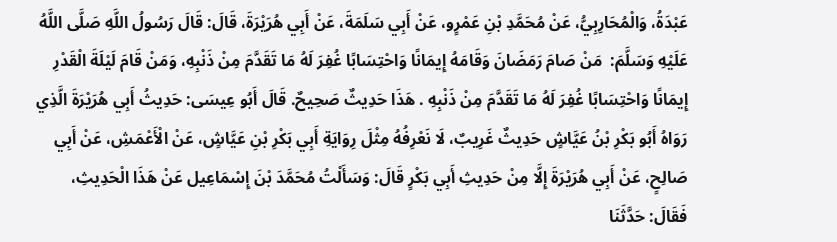عَبْدَةُ، وَالْمُحَارِبِيُّ، عَنْ مُحَمَّدِ بْنِ عَمْرٍو، عَنْ أَبِي سَلَمَةَ، عَنْ أَبِي هُرَيْرَةَ، قَالَ: قَالَ رَسُولُ اللَّهِ صَلَّى اللَّهُ عَلَيْهِ وَسَلَّمَ:  مَنْ صَامَ رَمَضَانَ وَقَامَهُ إِيمَانًا وَاحْتِسَابًا غُفِرَ لَهُ مَا تَقَدَّمَ مِنْ ذَنْبِهِ، وَمَنْ قَامَ لَيْلَةَ الْقَدْرِ إِيمَانًا وَاحْتِسَابًا غُفِرَ لَهُ مَا تَقَدَّمَ مِنْ ذَنْبِهِ . هَذَا حَدِيثٌ صَحِيحٌ. قَالَ أَبُو عِيسَى: حَدِيثُ أَبِي هُرَيْرَةَ الَّذِي رَوَاهُ أَبُو بَكْرِ بْنُ عَيَّاشٍ حَدِيثٌ غَرِيبٌ، لَا نَعْرِفُهُ مِثْلَ رِوَايَةِ أَبِي بَكْرِ بْنِ عَيَّاشٍ، عَنْ الْأَعْمَشِ، عَنْ أَبِي صَالِحٍ، عَنْ أَبِي هُرَيْرَةَ إِلَّا مِنْ حَدِيثِ أَبِي بَكْرٍ قَالَ: وَسَأَلْتُ مُحَمَّدَ بْنَ إِسْمَاعِيل عَنْ هَذَا الْحَدِيثِ، فَقَالَ: حَدَّثَنَا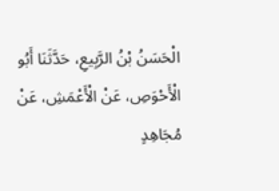الْحَسَنُ بْنُ الرَّبِيعِ، حَدَّثَنَا أَبُو الْأَحْوَصِ، عَنْ الْأَعْمَشِ، عَنْ مُجَاهِدٍ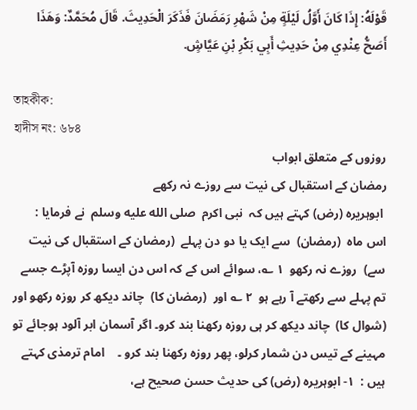قَوْلَهُ: إِذَا كَانَ أَوَّلُ لَيْلَةٍ مِنْ شَهْرِ رَمَضَانَ فَذَكَرَ الْحَدِيثَ. قَالَ مُحَمَّدٌ: وَهَذَا أَصَحُّ عِنْدِي مِنْ حَدِيثِ أَبِي بَكْرِ بْنِ عَيَّاشٍ.

তাহকীক:
হাদীস নং: ৬৮৪
روزوں کے متعلق ابواب
رمضان کے استقبال کی نیت سے روزے نہ رکھے
 ابوہریرہ (رض) کہتے ہیں کہ  نبی اکرم  صلى الله عليه وسلم  نے فرمایا :  اس ماہ  (رمضان)  سے ایک یا دو دن پہلے  (رمضان کے استقبال کی نیت سے)  روزے نہ رکھو  ١ ؎، سوائے اس کے کہ اس دن ایسا روزہ آپڑے جسے تم پہلے سے رکھتے آ رہے ہو  ٢ ؎ اور  (رمضان کا)  چاند دیکھ کر روزہ رکھو اور  (شوال کا)  چاند دیکھ کر ہی روزہ رکھنا بند کرو۔ اگر آسمان ابر آلود ہوجائے تو مہینے کے تیس دن شمار کرلو، پھر روزہ رکھنا بند کرو ۔    امام ترمذی کہتے ہیں :  ١- ابوہریرہ (رض) کی حدیث حسن صحیح ہے،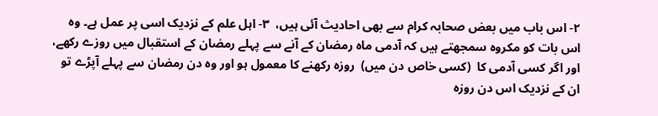٢- اس باب میں بعض صحابہ کرام سے بھی احادیث آئی ہیں،  ٣- اہل علم کے نزدیک اسی پر عمل ہے۔ وہ اس بات کو مکروہ سمجھتے ہیں کہ آدمی ماہ رمضان کے آنے سے پہلے رمضان کے استقبال میں روزے رکھے، اور اگر کسی آدمی کا  (کسی خاص دن میں)  روزہ رکھنے کا معمول ہو اور وہ دن رمضان سے پہلے آپڑے تو ان کے نزدیک اس دن روزہ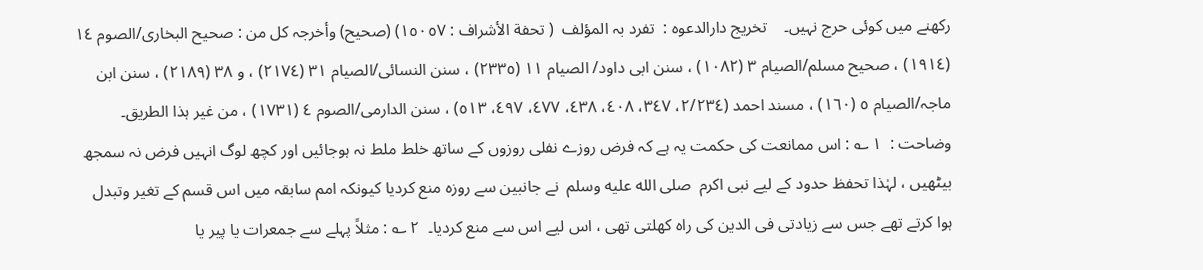رکھنے میں کوئی حرج نہیں۔    تخریج دارالدعوہ :  تفرد بہ المؤلف  ( تحفة الأشراف : ١٥٠٥٧) (صحیح) وأخرجہ کل من : صحیح البخاری/الصوم ١٤ (١٩١٤) ، صحیح مسلم/الصیام ٣ (١٠٨٢) ، سنن ابی داود/ الصیام ١١ (٢٣٣٥) ، سنن النسائی/الصیام ٣١ (٢١٧٤) ، و ٣٨ (٢١٨٩) ، سنن ابن ماجہ/الصیام ٥ (١٦٠) ، مسند احمد (٢/٢٣٤، ٣٤٧، ٤٠٨، ٤٣٨، ٤٧٧، ٤٩٧، ٥١٣) ، سنن الدارمی/الصوم ٤ (١٧٣١) ، من غیر ہذا الطریق۔    وضاحت :  ١ ؎ : اس ممانعت کی حکمت یہ ہے کہ فرض روزے نفلی روزوں کے ساتھ خلط ملط نہ ہوجائیں اور کچھ لوگ انہیں فرض نہ سمجھ بیٹھیں ، لہٰذا تحفظ حدود کے لیے نبی اکرم  صلى الله عليه وسلم  نے جانبین سے روزہ منع کردیا کیونکہ امم سابقہ میں اس قسم کے تغیر وتبدل ہوا کرتے تھے جس سے زیادتی فی الدین کی راہ کھلتی تھی ، اس لیے اس سے منع کردیا۔  ٢ ؎ : مثلاً پہلے سے جمعرات یا پیر یا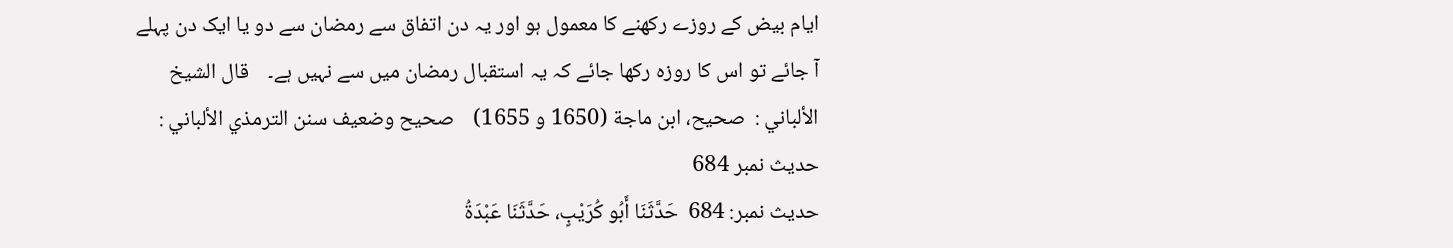ایام بیض کے روزے رکھنے کا معمول ہو اور یہ دن اتفاق سے رمضان سے دو یا ایک دن پہلے آ جائے تو اس کا روزہ رکھا جائے کہ یہ استقبال رمضان میں سے نہیں ہے۔    قال الشيخ الألباني :  صحيح، ابن ماجة (1650 و 1655)    صحيح وضعيف سنن الترمذي الألباني : حديث نمبر 684
حدیث نمبر: 684  حَدَّثَنَا أَبُو كُرَيْبٍ، حَدَّثَنَا عَبْدَةُ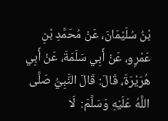بْنُ سُلَيْمَانَ، عَنْ مُحَمَّدِ بْنِ عَمْرٍو، عَنْ أَبِي سَلَمَةَ، عَنْ أَبِي هُرَيْرَةَ، قَالَ: قَالَ النَّبِيُّ صَلَّى اللَّهُ عَلَيْهِ وَسَلَّمَ:  لَا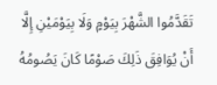تَقَدَّمُوا الشَّهْرَ بِيَوْمٍ وَلَا بِيَوْمَيْنِ إِلَّا أَنْ يُوَافِقَ ذَلِكَ صَوْمًا كَانَ يَصُومُهُ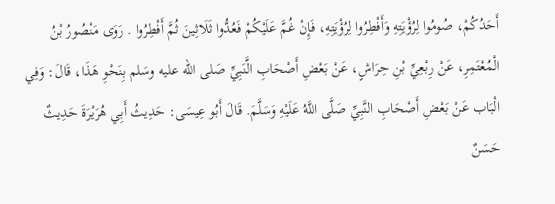أَحَدُكُمْ، صُومُوا لِرُؤْيَتِهِ وَأَفْطِرُوا لِرُؤْيَتِهِ، فَإِنْ غُمَّ عَلَيْكُمْ فَعُدُّوا ثَلَاثِينَ ثُمَّ أَفْطِرُوا . رَوَى مَنْصُورُ بْنُ الْمُعْتَمِرِ، عَنْ رِبْعِيِّ بْنِ حِرَاشٍ، عَنْ بَعْضِ أَصْحَابِ الَّنَبِيِّ صَلى الله عليه وسَلم بِنَحْوِ هَذَا، قَالَ: وَفِي الْبَاب عَنْ بَعْضِ أَصْحَابِ النَّبِيِّ صَلَّى اللَّهُ عَلَيْهِ وَسَلَّمَ. قَالَ أَبُو عِيسَى: حَدِيثُ أَبِي هُرَيْرَةَ حَدِيثٌ حَسَنٌ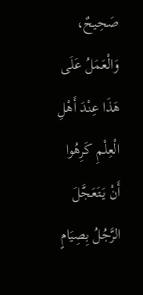صَحِيحٌ، وَالْعَمَلُ عَلَى هَذَا عِنْدَ أَهْلِ الْعِلْمِ كَرِهُوا أَنْ يَتَعَجَّلَ الرَّجُلُ بِصِيَامٍ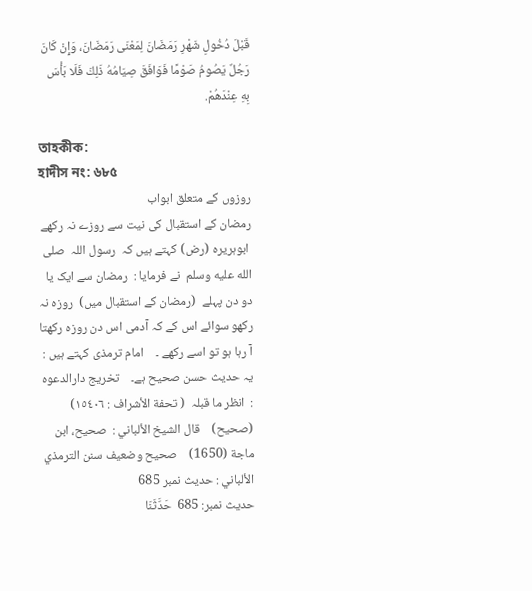قَبْلَ دُخُولِ شَهْرِ رَمَضَانَ لِمَعْنَى رَمَضَانَ، وَإِنْ كَانَ رَجُلٌ يَصُومُ صَوْمًا فَوَافَقَ صِيَامُهُ ذَلِكَ فَلَا بَأْسَ بِهِ عِنْدَهُمْ.

তাহকীক:
হাদীস নং: ৬৮৫
روزوں کے متعلق ابواب
رمضان کے استقبال کی نیت سے روزے نہ رکھے
 ابوہریرہ (رض) کہتے ہیں کہ  رسول اللہ  صلى الله عليه وسلم  نے فرمایا :  رمضان سے ایک یا دو دن پہلے  (رمضان کے استقبال میں)  روزہ نہ رکھو سوائے اس کے کہ آدمی اس دن روزہ رکھتا آ رہا ہو تو اسے رکھے ۔    امام ترمذی کہتے ہیں : یہ حدیث حسن صحیح ہے۔    تخریج دارالدعوہ :  انظر ما قبلہ  ( تحفة الأشراف : ١٥٤٠٦) (صحیح)    قال الشيخ الألباني :  صحيح، ابن ماجة (1650)    صحيح وضعيف سنن الترمذي الألباني : حديث نمبر 685
حدیث نمبر: 685  حَدَّثَنَا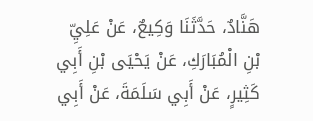هَنَّادٌ، حَدَّثَنَا وَكِيعٌ، عَنْ عَلِيِّ بْنِ الْمُبَارَكِ، عَنْ يَحْيَى بْنِ أَبِي كَثِيرٍ، عَنْ أَبِي سَلَمَةَ، عَنْ أَبِي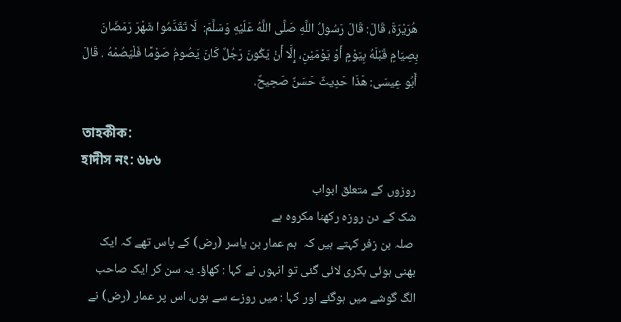هُرَيْرَةَ، قَالَ: قَالَ رَسُولُ اللَّهِ صَلَّى اللَّهُ عَلَيْهِ وَسَلَّمَ:  لَا تَقَدَّمُوا شَهْرَ رَمَضَانَ بِصِيَامٍ قَبْلَهُ بِيَوْمٍ أَوْ يَوْمَيْنِ، إِلَّا أَنْ يَكُونَ رَجُلٌ كَانَ يَصُومُ صَوْمًا فَلْيَصُمْهُ . قَالَ أَبُو عِيسَى: هَذَا حَدِيثٌ حَسَنٌ صَحِيحٌ.

তাহকীক:
হাদীস নং: ৬৮৬
روزوں کے متعلق ابواب
شک کے دن روزہ رکھنا مکروہ ہے
 صلہ بن زفر کہتے ہیں کہ  ہم عمار بن یاسر (رض) کے پاس تھے کہ ایک بھنی ہوئی بکری لائی گئی تو انہوں نے کہا : کھاؤ۔ یہ سن کر ایک صاحب الگ گوشے میں ہوگئے اور کہا : میں روزے سے ہوں، اس پر عمار (رض) نے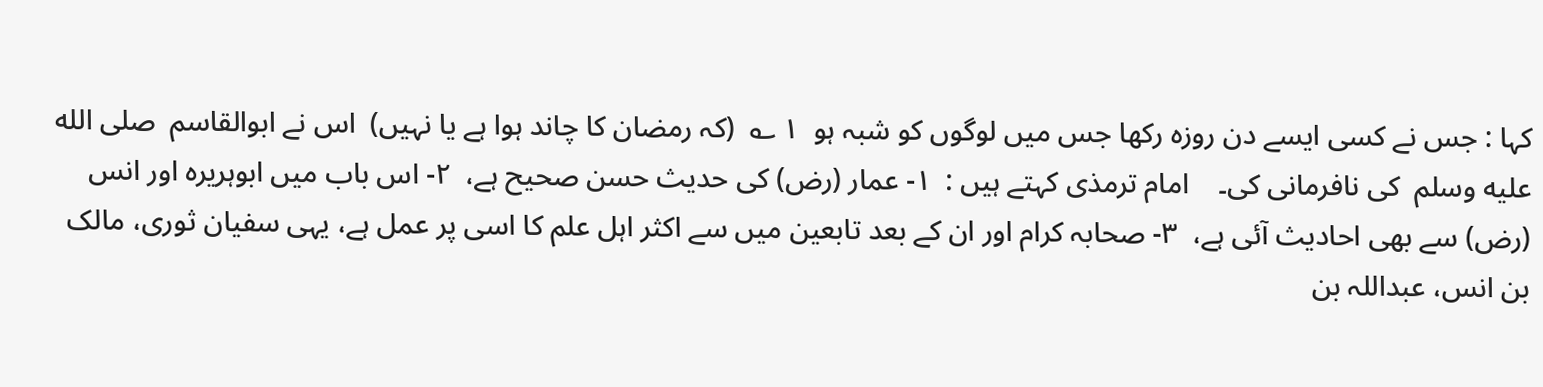کہا : جس نے کسی ایسے دن روزہ رکھا جس میں لوگوں کو شبہ ہو  ١ ؎  (کہ رمضان کا چاند ہوا ہے یا نہیں)  اس نے ابوالقاسم  صلى الله عليه وسلم  کی نافرمانی کی۔    امام ترمذی کہتے ہیں :  ١- عمار (رض) کی حدیث حسن صحیح ہے،  ٢- اس باب میں ابوہریرہ اور انس (رض) سے بھی احادیث آئی ہے،  ٣- صحابہ کرام اور ان کے بعد تابعین میں سے اکثر اہل علم کا اسی پر عمل ہے، یہی سفیان ثوری، مالک بن انس، عبداللہ بن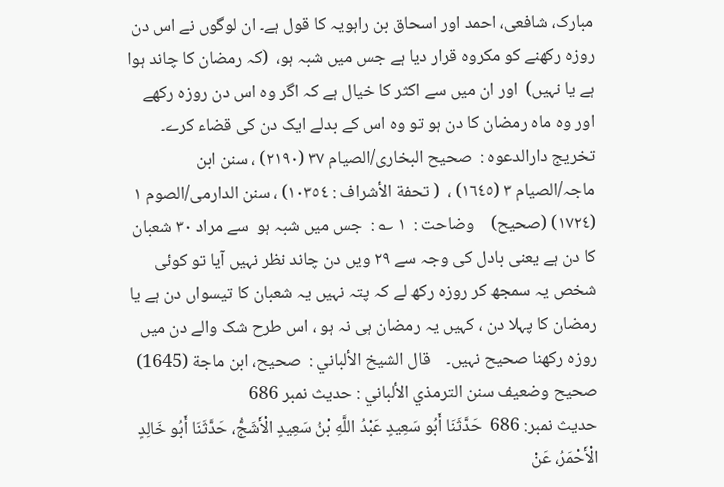مبارک، شافعی، احمد اور اسحاق بن راہویہ کا قول ہے۔ ان لوگوں نے اس دن روزہ رکھنے کو مکروہ قرار دیا ہے جس میں شبہ ہو،  (کہ رمضان کا چاند ہوا ہے یا نہیں)  اور ان میں سے اکثر کا خیال ہے کہ اگر وہ اس دن روزہ رکھے اور وہ ماہ رمضان کا دن ہو تو وہ اس کے بدلے ایک دن کی قضاء کرے۔    تخریج دارالدعوہ :  صحیح البخاری/الصیام ٣٧ (٢١٩٠) ، سنن ابن ماجہ/الصیام ٣ (١٦٤٥) ،  ( تحفة الأشراف : ١٠٣٥٤) ، سنن الدارمی/الصوم ١ (١٧٢٤) (صحیح)    وضاحت :  ١ ؎ :  جس میں شبہ ہو  سے مراد ٣٠ شعبان کا دن ہے یعنی بادل کی وجہ سے ٢٩ ویں دن چاند نظر نہیں آیا تو کوئی شخص یہ سمجھ کر روزہ رکھ لے کہ پتہ نہیں یہ شعبان کا تیسواں دن ہے یا رمضان کا پہلا دن ، کہیں یہ رمضان ہی نہ ہو ، اس طرح شک والے دن میں روزہ رکھنا صحیح نہیں۔    قال الشيخ الألباني :  صحيح، ابن ماجة (1645)    صحيح وضعيف سنن الترمذي الألباني : حديث نمبر 686
حدیث نمبر: 686  حَدَّثَنَا أَبُو سَعِيدٍ عَبْدُ اللَّهِ بْنُ سَعِيدٍ الْأَشَجُّ، حَدَّثَنَا أَبُو خَالِدٍ الْأَحْمَرُ، عَنْ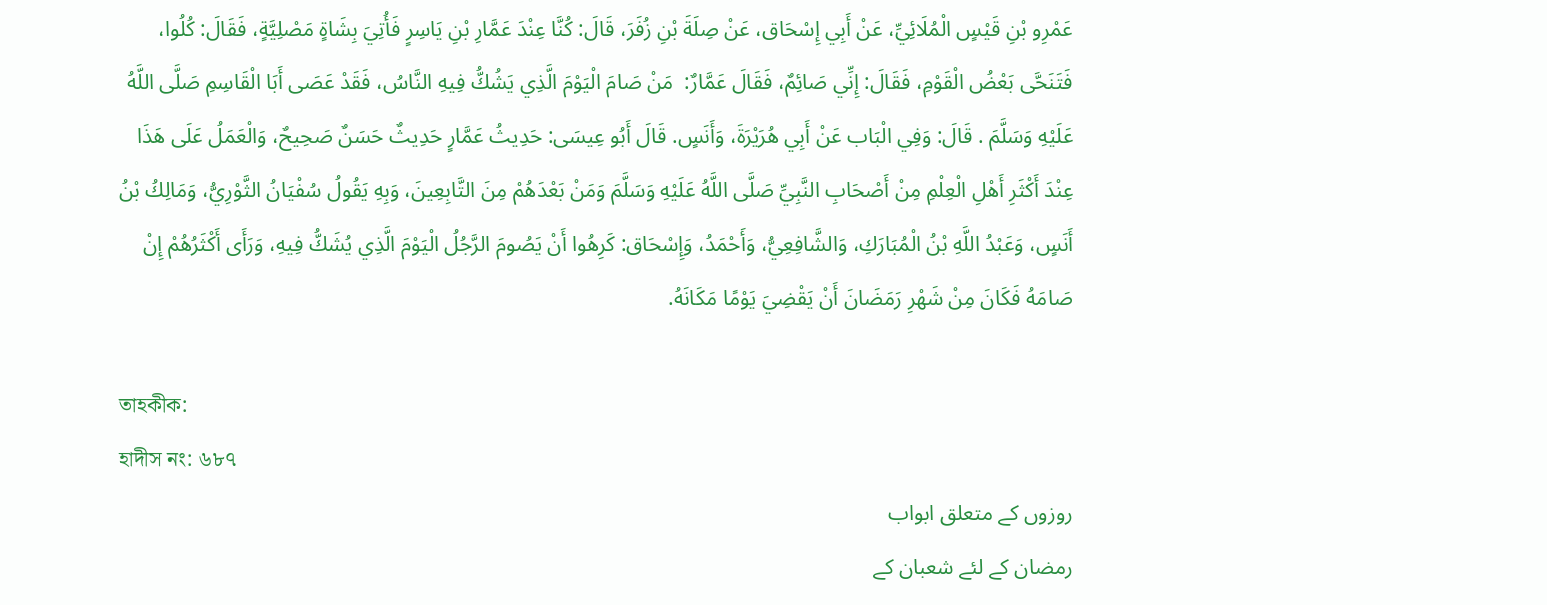عَمْرِو بْنِ قَيْسٍ الْمُلَائِيِّ، عَنْ أَبِي إِسْحَاق، عَنْ صِلَةَ بْنِ زُفَرَ، قَالَ: كُنَّا عِنْدَ عَمَّارِ بْنِ يَاسِرٍ فَأُتِيَ بِشَاةٍ مَصْلِيَّةٍ، فَقَالَ: كُلُوا، فَتَنَحَّى بَعْضُ الْقَوْمِ، فَقَالَ: إِنِّي صَائِمٌ، فَقَالَ عَمَّارٌ:  مَنْ صَامَ الْيَوْمَ الَّذِي يَشُكُّ فِيهِ النَّاسُ، فَقَدْ عَصَى أَبَا الْقَاسِمِ صَلَّى اللَّهُ عَلَيْهِ وَسَلَّمَ . قَالَ: وَفِي الْبَاب عَنْ أَبِي هُرَيْرَةَ، وَأَنَسٍ. قَالَ أَبُو عِيسَى: حَدِيثُ عَمَّارٍ حَدِيثٌ حَسَنٌ صَحِيحٌ، وَالْعَمَلُ عَلَى هَذَا عِنْدَ أَكْثَرِ أَهْلِ الْعِلْمِ مِنْ أَصْحَابِ النَّبِيِّ صَلَّى اللَّهُ عَلَيْهِ وَسَلَّمَ وَمَنْ بَعْدَهُمْ مِنَ التَّابِعِينَ، وَبِهِ يَقُولُ سُفْيَانُ الثَّوْرِيُّ، وَمَالِكُ بْنُ أَنَسٍ، وَعَبْدُ اللَّهِ بْنُ الْمُبَارَكِ، وَالشَّافِعِيُّ، وَأَحْمَدُ، وَإِسْحَاق: كَرِهُوا أَنْ يَصُومَ الرَّجُلُ الْيَوْمَ الَّذِي يُشَكُّ فِيهِ، وَرَأَى أَكْثَرُهُمْ إِنْ صَامَهُ فَكَانَ مِنْ شَهْرِ رَمَضَانَ أَنْ يَقْضِيَ يَوْمًا مَكَانَهُ.

তাহকীক:
হাদীস নং: ৬৮৭
روزوں کے متعلق ابواب
رمضان کے لئے شعبان کے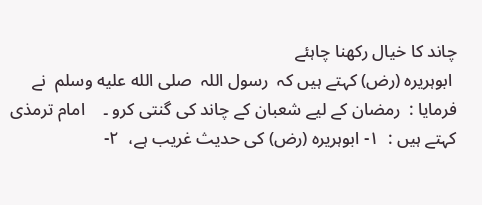چاند کا خیال رکھنا چاہئے
 ابوہریرہ (رض) کہتے ہیں کہ  رسول اللہ  صلى الله عليه وسلم  نے فرمایا :  رمضان کے لیے شعبان کے چاند کی گنتی کرو ۔    امام ترمذی کہتے ہیں :  ١- ابوہریرہ (رض) کی حدیث غریب ہے،  ٢-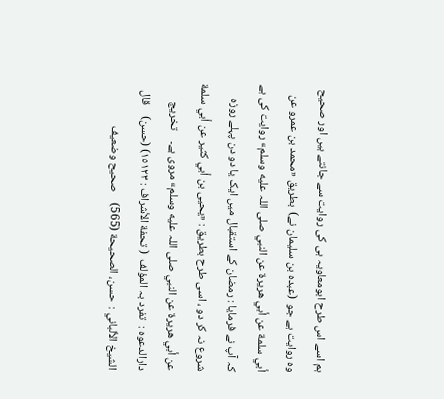ہم اسے اس طرح ابومعاویہ ہی کی روایت سے جانتے ہیں اور صحیح وہ روایت ہے جو  (عبدہ بن سلیمان نے)  بطریق «محمد بن عمرو عن أبي سلمة عن أبي هريرة عن النبي صلی اللہ عليه وسلم» روایت کی ہے کہ آپ نے فرمایا : رمضان کے استقبال میں ایک یا دو دن پہلے روزہ شروع نہ کر دو ، اسی طرح بطریق : «يحيى بن أبي كثير عن أبي سلمة عن أبي هريرة عن النبي صلی اللہ عليه وسلم» مروی ہے۔    تخریج دارالدعوہ :  تفرد بہ المؤلف  ( تحفة الأشراف : ١٥١٢٣) (حسن)    قال الشيخ الألباني :  حسن، الصحيحة (565)    صحيح وضعيف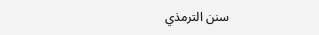سنن الترمذي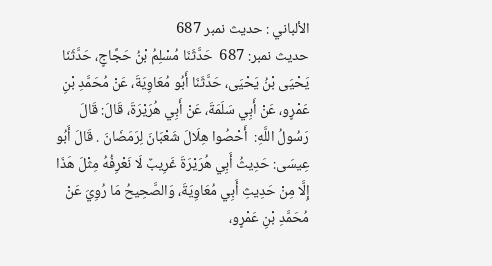الألباني : حديث نمبر 687
حدیث نمبر: 687  حَدَّثَنَا مُسْلِمُ بْنُ حَجَّاجٍ، حَدَّثَنَا يَحْيَى بْنُ يَحْيَى، حَدَّثَنَا أَبُو مُعَاوِيَةَ، عَنْ مُحَمَّدِ بْنِ عَمْرٍو، عَنْ أَبِي سَلَمَةَ، عَنْ أَبِي هُرَيْرَةَ، قَالَ: قَالَ رَسُولُ اللَّهِ:  أَحْصُوا هِلَالَ شَعْبَانَ لِرَمَضَانَ . قَالَ أَبُو عِيسَى: حَدِيثُ أَبِي هُرَيْرَةَ غَرِيبٌ لَا نَعْرِفُهُ مِثْلَ هَذَا إِلَّا مِنْ حَدِيثِ أَبِي مُعَاوِيَةَ، وَالصَّحِيحُ مَا رُوِيَ عَنْ مُحَمَّدِ بْنِ عَمْرٍو،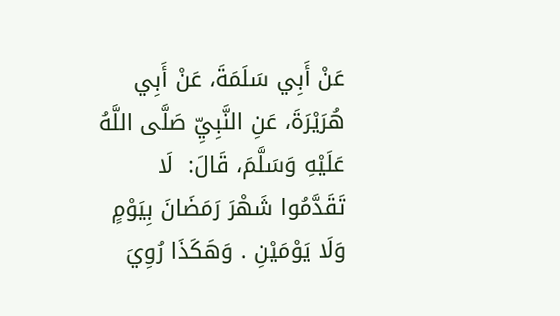عَنْ أَبِي سَلَمَةَ، عَنْ أَبِي هُرَيْرَةَ، عَنِ النَّبِيِّ صَلَّى اللَّهُ عَلَيْهِ وَسَلَّمَ، قَالَ:  لَا تَقَدَّمُوا شَهْرَ رَمَضَانَ بِيَوْمٍ وَلَا يَوْمَيْنِ . وَهَكَذَا رُوِيَ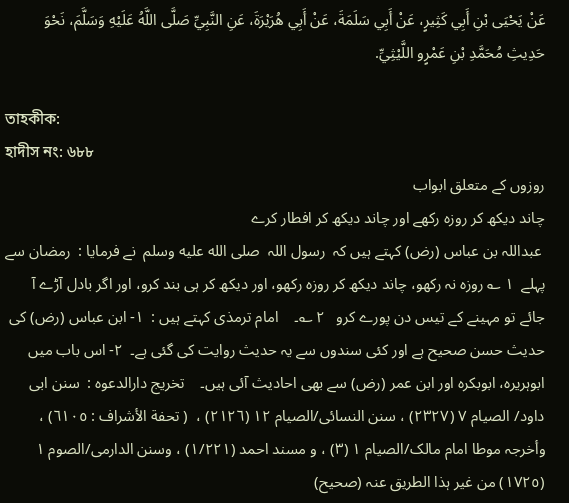عَنْ يَحْيَى بْنِ أَبِي كَثِيرٍ، عَنْ أَبِي سَلَمَةَ، عَنْ أَبِي هُرَيْرَةَ، عَنِ النَّبِيِّ صَلَّى اللَّهُ عَلَيْهِ وَسَلَّمَ، نَحْوَ حَدِيثِ مُحَمَّدِ بْنِ عَمْرٍو اللَّيْثِيِّ.

তাহকীক:
হাদীস নং: ৬৮৮
روزوں کے متعلق ابواب
چاند دیکھ کر روزہ رکھے اور چاند دیکھ کر افطار کرے
 عبداللہ بن عباس (رض) کہتے ہیں کہ  رسول اللہ  صلى الله عليه وسلم  نے فرمایا :  رمضان سے پہلے  ١ ؎ روزہ نہ رکھو، چاند دیکھ کر روزہ رکھو، اور دیکھ کر ہی بند کرو، اور اگر بادل آڑے آ جائے تو مہینے کے تیس دن پورے کرو   ٢ ؎۔    امام ترمذی کہتے ہیں :  ١- ابن عباس (رض) کی حدیث حسن صحیح ہے اور کئی سندوں سے یہ حدیث روایت کی گئی ہے۔  ٢- اس باب میں ابوہریرہ، ابوبکرہ اور ابن عمر (رض) سے بھی احادیث آئی ہیں۔    تخریج دارالدعوہ :  سنن ابی داود/ الصیام ٧ (٢٣٢٧) ، سنن النسائی/الصیام ١٢ (٢١٢٦) ،  ( تحفة الأشراف : ٦١٠٥) ، وأخرجہ موطا امام مالک/الصیام ١ (٣) ، و مسند احمد (١/٢٢١) ، وسنن الدارمی/الصوم ١ (١٧٢٥) من غیر ہذا الطریق عنہ (صحیح)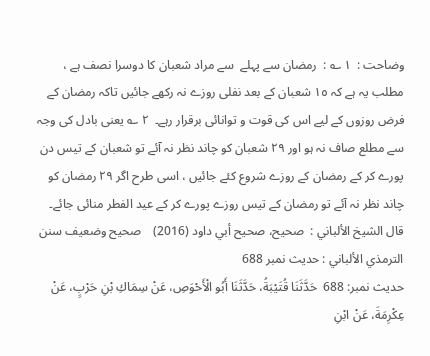وضاحت :  ١ ؎ :  رمضان سے پہلے  سے مراد شعبان کا دوسرا نصف ہے ، مطلب یہ ہے کہ ١٥ شعبان کے بعد نفلی روزے نہ رکھے جائیں تاکہ رمضان کے فرض روزوں کے لیے اس کی قوت و توانائی برقرار رہے۔  ٢ ؎ یعنی بادل کی وجہ سے مطلع صاف نہ ہو اور ٢٩ شعبان کو چاند نظر نہ آئے تو شعبان کے تیس دن پورے کر کے رمضان کے روزے شروع کئے جائیں ، اسی طرح اگر ٢٩ رمضان کو چاند نظر نہ آئے تو رمضان کے تیس روزے پورے کر کے عید الفطر منائی جائے۔    قال الشيخ الألباني :  صحيح، صحيح أبي داود (2016)    صحيح وضعيف سنن الترمذي الألباني : حديث نمبر 688
حدیث نمبر: 688  حَدَّثَنَا قُتَيْبَةُ، حَدَّثَنَا أَبُو الْأَحْوَصِ، عَنْ سِمَاكِ بْنِ حَرْبٍ، عَنْ عِكْرِمَةَ، عَنْ ابْنِ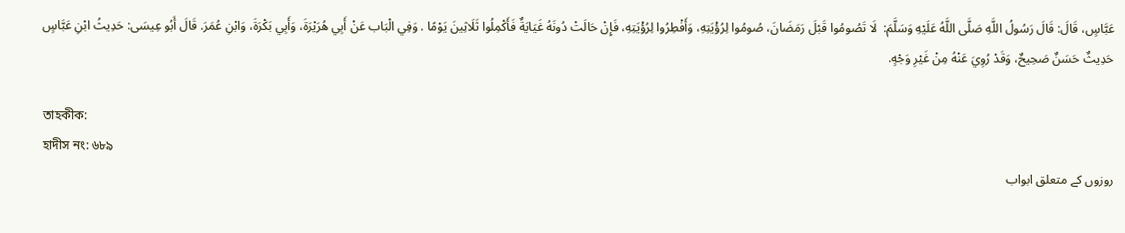عَبَّاسٍ، قَالَ: قَالَ رَسُولُ اللَّهِ صَلَّى اللَّهُ عَلَيْهِ وَسَلَّمَ:  لَا تَصُومُوا قَبْلَ رَمَضَانَ، صُومُوا لِرُؤْيَتِهِ، وَأَفْطِرُوا لِرُؤْيَتِهِ، فَإِنْ حَالَتْ دُونَهُ غَيَايَةٌ فَأَكْمِلُوا ثَلَاثِينَ يَوْمًا . وَفِي الْبَاب عَنْ أَبِي هُرَيْرَةَ، وَأَبِي بَكْرَةَ، وَابْنِ عُمَرَ. قَالَ أَبُو عِيسَى: حَدِيثُ ابْنِ عَبَّاسٍ حَدِيثٌ حَسَنٌ صَحِيحٌ، وَقَدْ رُوِيَ عَنْهُ مِنْ غَيْرِ وَجْهٍ.

তাহকীক:
হাদীস নং: ৬৮৯
روزوں کے متعلق ابواب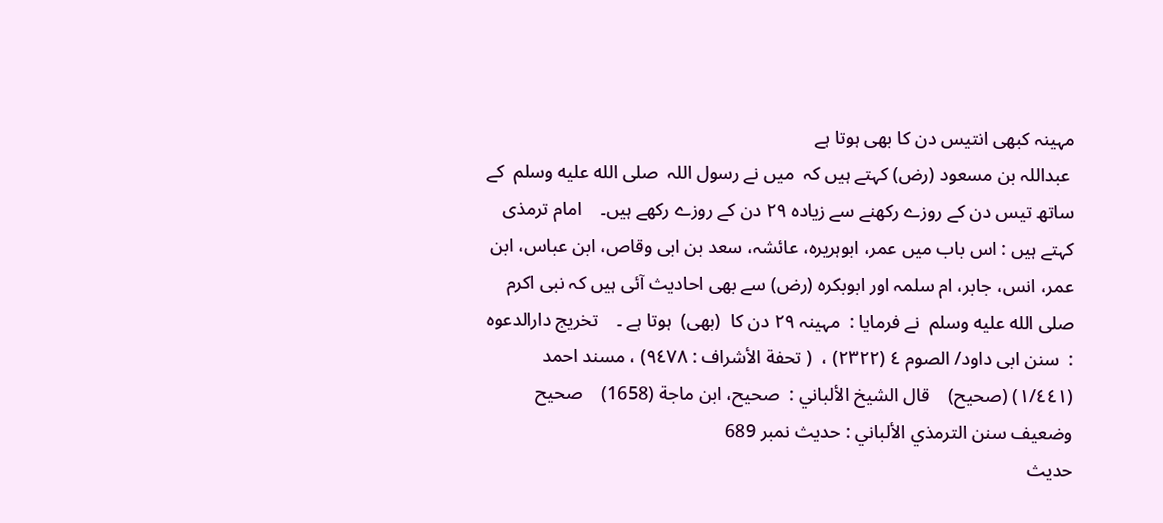مہینہ کبھی انتیس دن کا بھی ہوتا ہے
 عبداللہ بن مسعود (رض) کہتے ہیں کہ  میں نے رسول اللہ  صلى الله عليه وسلم  کے ساتھ تیس دن کے روزے رکھنے سے زیادہ ٢٩ دن کے روزے رکھے ہیں۔    امام ترمذی کہتے ہیں : اس باب میں عمر، ابوہریرہ، عائشہ، سعد بن ابی وقاص، ابن عباس، ابن عمر، انس، جابر، ام سلمہ اور ابوبکرہ (رض) سے بھی احادیث آئی ہیں کہ نبی اکرم  صلى الله عليه وسلم  نے فرمایا :  مہینہ ٢٩ دن کا  (بھی)  ہوتا ہے ۔    تخریج دارالدعوہ :  سنن ابی داود/ الصوم ٤ (٢٣٢٢) ،  ( تحفة الأشراف : ٩٤٧٨) ، مسند احمد (١/٤٤١) (صحیح)    قال الشيخ الألباني :  صحيح، ابن ماجة (1658)    صحيح وضعيف سنن الترمذي الألباني : حديث نمبر 689
حدیث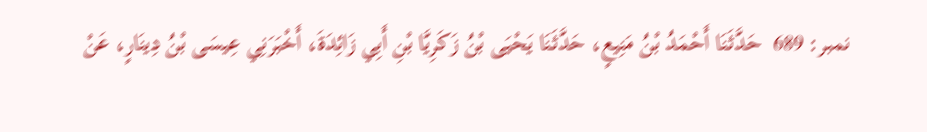نمبر: 689  حَدَّثَنَا أَحْمَدُ بْنُ مَنِيعٍ، حَدَّثَنَا يَحْيَى بْنُ زَكَرِيَّا بْنِ أَبِي زَائِدَةَ، أَخْبَرَنِي عِيسَى بْنُ دِينَارٍ، عَنْ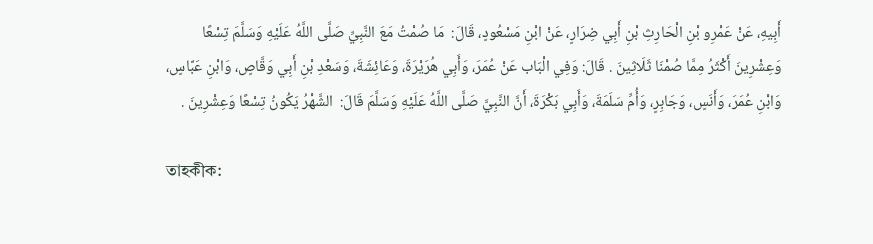أَبِيهِ، عَنْ عَمْرِو بْنِ الْحَارِثِ بْنِ أَبِي ضِرَارٍ، عَنْ ابْنِ مَسْعُودٍ، قَالَ:  مَا صُمْتُ مَعَ النَّبِيِّ صَلَّى اللَّهُ عَلَيْهِ وَسَلَّمَ تِسْعًا وَعِشْرِينَ أَكْثَرُ مِمَّا صُمْنَا ثَلَاثِينَ . قَالَ: وَفِي الْبَاب عَنْ عُمَرَ، وَأَبِي هُرَيْرَةَ، وَعَائِشَةَ، وَسَعْدِ بْنِ أَبِي وَقَّاصٍ، وَابْنِ عَبَّاسٍ، وَابْنِ عُمَرَ، وَأَنَسٍ، وَجَابِرٍ، وَأُمِّ سَلَمَةَ، وَأَبِي بَكْرَةَ، أَنَّ النَّبِيَّ صَلَّى اللَّهُ عَلَيْهِ وَسَلَّمَ قَالَ:  الشَّهْرُ يَكُونُ تِسْعًا وَعِشْرِينَ .

তাহকীক: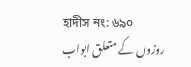হাদীস নং: ৬৯০
روزوں کے متعلق ابواب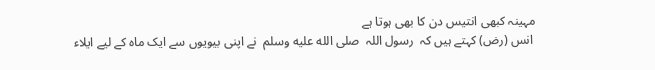مہینہ کبھی انتیس دن کا بھی ہوتا ہے
 انس (رض) کہتے ہیں کہ  رسول اللہ  صلى الله عليه وسلم  نے اپنی بیویوں سے ایک ماہ کے لیے ایلاء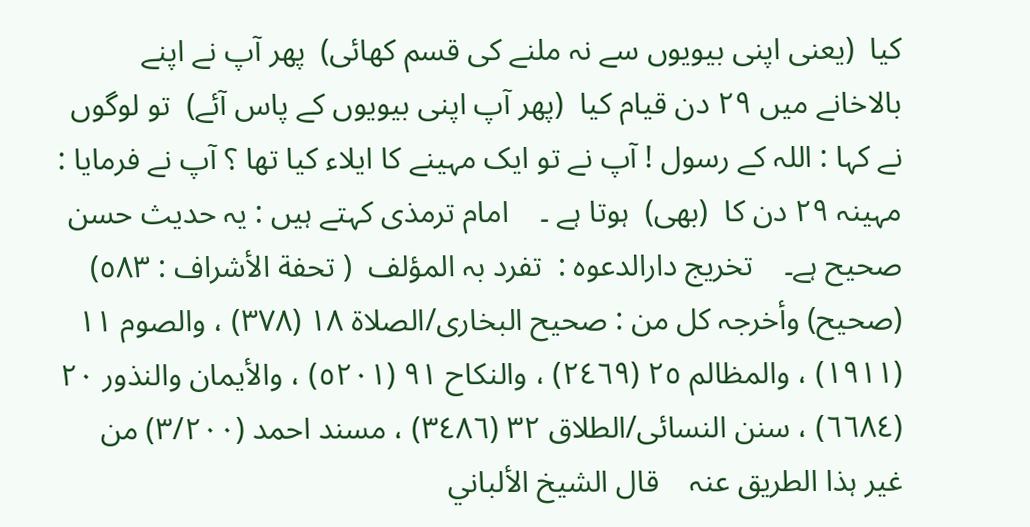کیا  (یعنی اپنی بیویوں سے نہ ملنے کی قسم کھائی)  پھر آپ نے اپنے بالاخانے میں ٢٩ دن قیام کیا  (پھر آپ اپنی بیویوں کے پاس آئے)  تو لوگوں نے کہا : اللہ کے رسول ! آپ نے تو ایک مہینے کا ایلاء کیا تھا ؟ آپ نے فرمایا :  مہینہ ٢٩ دن کا  (بھی)  ہوتا ہے ۔    امام ترمذی کہتے ہیں : یہ حدیث حسن صحیح ہے۔    تخریج دارالدعوہ :  تفرد بہ المؤلف  ( تحفة الأشراف : ٥٨٣) (صحیح) وأخرجہ کل من : صحیح البخاری/الصلاة ١٨ (٣٧٨) ، والصوم ١١ (١٩١١) ، والمظالم ٢٥ (٢٤٦٩) ، والنکاح ٩١ (٥٢٠١) ، والأیمان والنذور ٢٠ (٦٦٨٤) ، سنن النسائی/الطلاق ٣٢ (٣٤٨٦) ، مسند احمد (٣/٢٠٠) من غیر ہذا الطریق عنہ    قال الشيخ الألباني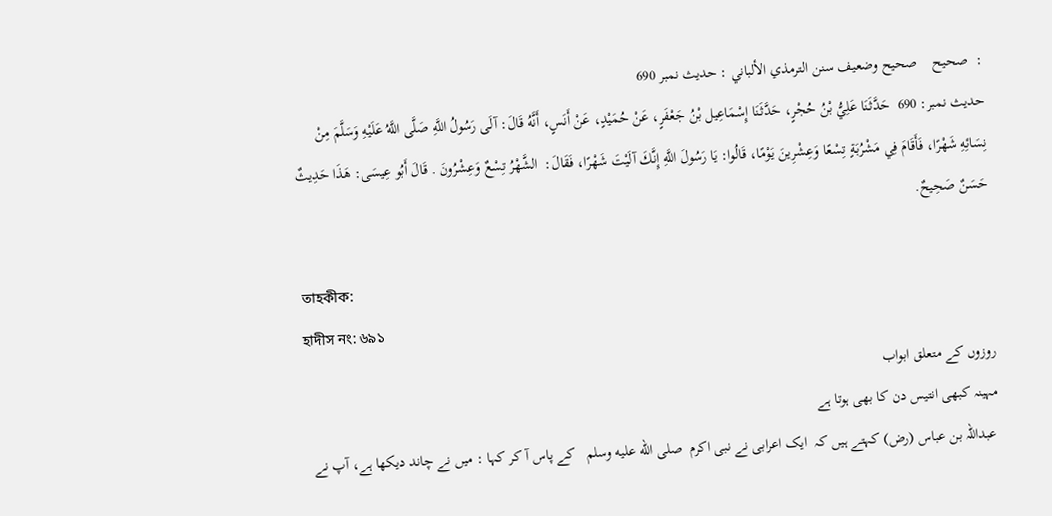:  صحيح    صحيح وضعيف سنن الترمذي الألباني : حديث نمبر 690
حدیث نمبر: 690  حَدَّثَنَا عَلِيُّ بْنُ حُجْرٍ، حَدَّثَنَا إِسْمَاعِيل بْنُ جَعْفَرٍ، عَنْ حُمَيْدٍ، عَنْ أَنَسٍ، أَنَّهُ قَالَ: آلَى رَسُولُ اللَّهِ صَلَّى اللَّهُ عَلَيْهِ وَسَلَّمَ مِنْ نِسَائِهِ شَهْرًا، فَأَقَامَ فِي مَشْرُبَةٍ تِسْعًا وَعِشْرِينَ يَوْمًا، قَالُوا: يَا رَسُولَ اللَّهِ إِنَّكَ آلَيْتَ شَهْرًا، فَقَالَ:  الشَّهْرُ تِسْعٌ وَعِشْرُونَ . قَالَ أَبُو عِيسَى: هَذَا حَدِيثٌ حَسَنٌ صَحِيحٌ.

তাহকীক:
হাদীস নং: ৬৯১
روزوں کے متعلق ابواب
مہینہ کبھی انتیس دن کا بھی ہوتا ہے
 عبداللہ بن عباس (رض) کہتے ہیں کہ  ایک اعرابی نے نبی اکرم  صلى الله عليه وسلم   کے پاس آ کر کہا : میں نے چاند دیکھا ہے، آپ نے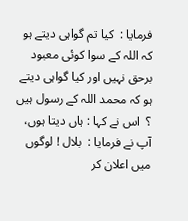فرمایا :  کیا تم گواہی دیتے ہو کہ اللہ کے سوا کوئی معبود برحق نہیں اور کیا گواہی دیتے ہو کہ محمد اللہ کے رسول ہیں ؟  اس نے کہا : ہاں دیتا ہوں، آپ نے فرمایا :  بلال ! لوگوں میں اعلان کر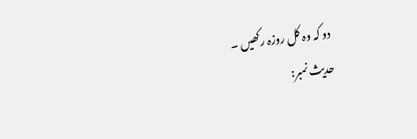دو کہ وہ کل روزہ رکھیں ۔
حدیث نمبر: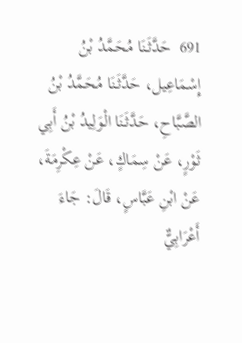691  حَدَّثَنَا مُحَمَّدُ بْنُ إِسْمَاعِيل، حَدَّثَنَا مُحَمَّدُ بْنُ الصَّبَّاحِ، حَدَّثَنَا الْوَلِيدُ بْنُ أَبِي ثَوْرٍ، عَنْ سِمَاكٍ، عَنْ عِكْرِمَةَ، عَنْ ابْنِ عَبَّاسٍ، قَالَ: جَاءَ أَعْرَابِيٌّ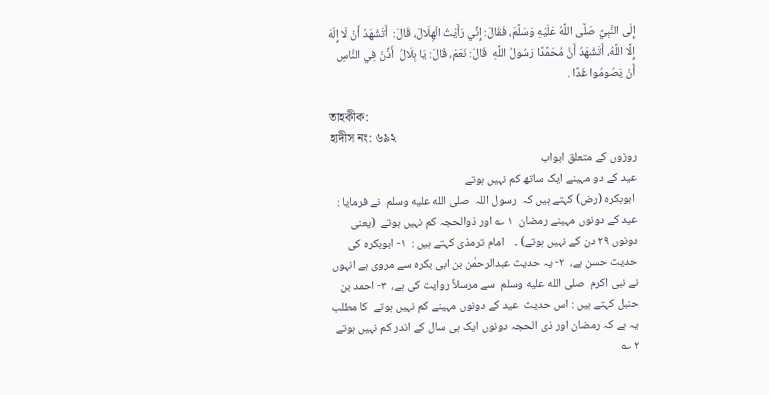إِلَى النَّبِيِّ صَلَّى اللَّهُ عَلَيْهِ وَسَلَّمَ، فَقَالَ: إِنِّي رَأَيْتُ الْهِلَالَ، قَالَ:  أَتَشْهَدُ أَنْ لَا إِلَهَ إِلَّا اللَّهُ، أَتَشْهَدُ أَنَّ مُحَمَّدًا رَسُولُ اللَّهِ  قَالَ: نَعَمْ، قَالَ: يَا بِلَالُ  أَذِّنْ فِي النَّاسِ أَنْ يَصُومُوا غَدًا .

তাহকীক:
হাদীস নং: ৬৯২
روزوں کے متعلق ابواب
عید کے دو مہینے ایک ساتھ کم نہیں ہوتے
 ابوبکرہ (رض) کہتے ہیں کہ  رسول اللہ  صلى الله عليه وسلم  نے فرمایا :  عید کے دونوں مہینے رمضان  ١ ؎ اور ذوالحجہ کم نہیں ہوتے  (یعنی دونوں ٢٩ دن کے نہیں ہوتے) ۔    امام ترمذی کہتے ہیں :  ١- ابوبکرہ کی حدیث حسن ہے،  ٢- یہ حدیث عبدالرحمٰن بن ابی بکرہ سے مروی ہے انہوں نے نبی اکرم  صلى الله عليه وسلم  سے مرسلاً روایت کی ہے،  ٣- احمد بن حنبل کہتے ہیں : اس حدیث  عید کے دونوں مہینے کم نہیں ہوتے  کا مطلب یہ ہے کہ رمضان اور ذی الحجہ دونوں ایک ہی سال کے اندر کم نہیں ہوتے  ٢ ؎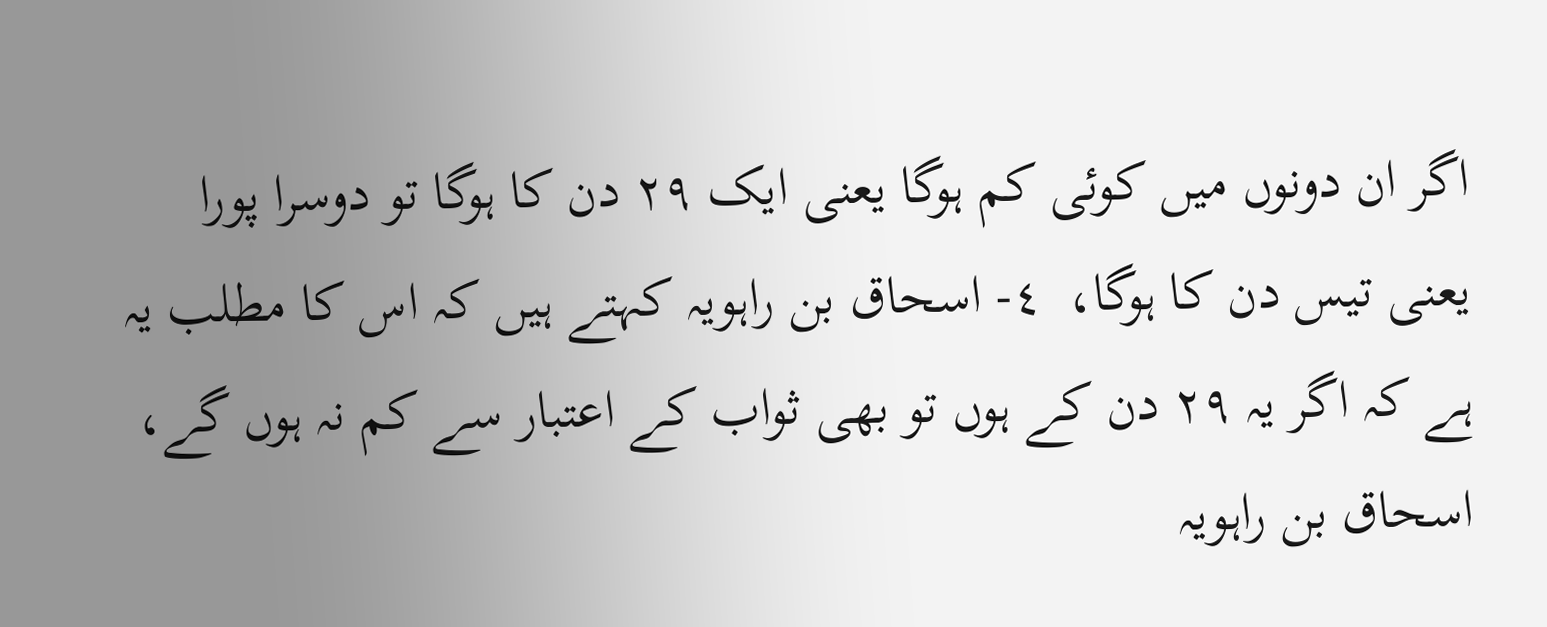اگر ان دونوں میں کوئی کم ہوگا یعنی ایک ٢٩ دن کا ہوگا تو دوسرا پورا یعنی تیس دن کا ہوگا،  ٤- اسحاق بن راہویہ کہتے ہیں کہ اس کا مطلب یہ ہے کہ اگر یہ ٢٩ دن کے ہوں تو بھی ثواب کے اعتبار سے کم نہ ہوں گے، اسحاق بن راہویہ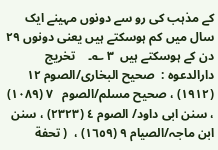کے مذہب کی رو سے دونوں مہینے ایک سال میں کم ہوسکتے ہیں یعنی دونوں ٢٩ دن کے ہوسکتے ہیں  ٣ ؎۔    تخریج دارالدعوہ :  صحیح البخاری/الصوم ١٢ (١٩١٢) ، صحیح مسلم/الصوم   ٧ (١٠٨٩) ، سنن ابی داود/ الصوم ٤ (٢٣٢٣) ، سنن ابن ماجہ/الصیام ٩ (١٦٥٩) ،  ( تحفة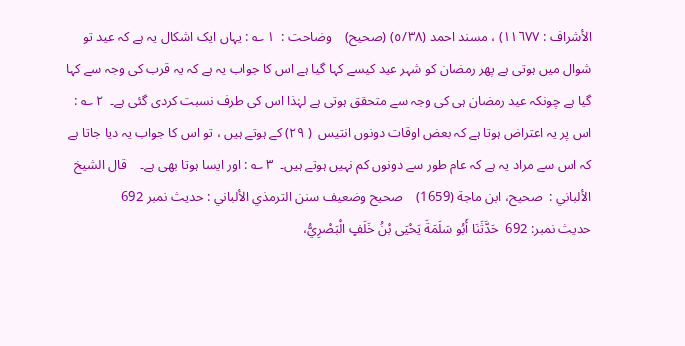الأشراف : ١١٦٧٧) ، مسند احمد (٥/٣٨) (صحیح)    وضاحت :  ١ ؎ : یہاں ایک اشکال یہ ہے کہ عید تو شوال میں ہوتی ہے پھر رمضان کو شہر عید کیسے کہا گیا ہے اس کا جواب یہ ہے کہ یہ قرب کی وجہ سے کہا گیا ہے چونکہ عید رمضان ہی کی وجہ سے متحقق ہوتی ہے لہٰذا اس کی طرف نسبت کردی گئی ہے۔  ٢ ؎ : اس پر یہ اعتراض ہوتا ہے کہ بعض اوقات دونوں انتیس  ( ٢٩) کے ہوتے ہیں ، تو اس کا جواب یہ دیا جاتا ہے کہ اس سے مراد یہ ہے کہ عام طور سے دونوں کم نہیں ہوتے ہیں۔  ٣ ؎ : اور ایسا ہوتا بھی ہے۔    قال الشيخ الألباني :  صحيح، ابن ماجة (1659)    صحيح وضعيف سنن الترمذي الألباني : حديث نمبر 692
حدیث نمبر: 692  حَدَّثَنَا أَبُو سَلَمَةَ يَحْيَى بْنُ خَلَفٍ الْبَصْرِيُّ،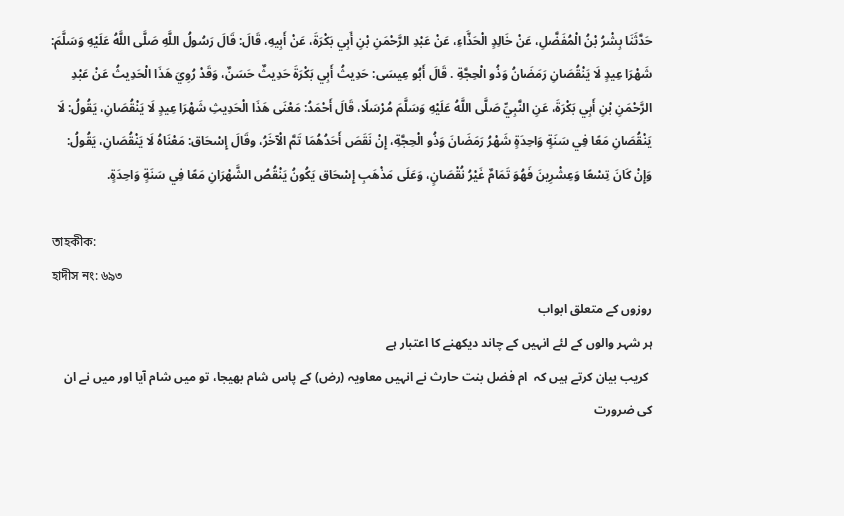حَدَّثَنَا بِشْرُ بْنُ الْمُفَضَّلِ، عَنْ خَالِدٍ الْحَذَّاءِ، عَنْ عَبْدِ الرَّحْمَنِ بْنِ أَبِي بَكْرَةَ، عَنْ أَبِيهِ، قَالَ: قَالَ رَسُولُ اللَّهِ صَلَّى اللَّهُ عَلَيْهِ وَسَلَّمَ:  شَهْرَا عِيدٍ لَا يَنْقُصَانِ رَمَضَانُ وَذُو الْحِجَّةِ . قَالَ أَبُو عِيسَى: حَدِيثُ أَبِي بَكْرَةَ حَدِيثٌ حَسَنٌ، وَقَدْ رُوِيَ هَذَا الْحَدِيثُ عَنْ عَبْدِ الرَّحْمَنِ بْنِ أَبِي بَكْرَةَ، عَنِ النَّبِيِّ صَلَّى اللَّهُ عَلَيْهِ وَسَلَّمَ مُرْسَلًا، قَالَ أَحْمَدُ: مَعْنَى هَذَا الْحَدِيثِ شَهْرَا عِيدٍ لَا يَنْقُصَانِ، يَقُولُ: لَا يَنْقُصَانِ مَعًا فِي سَنَةٍ وَاحِدَةٍ شَهْرُ رَمَضَانَ وَذُو الْحِجَّةِ، إِنْ نَقَصَ أَحَدُهُمَا تَمَّ الْآخَرُ، وقَالَ إِسْحَاق: مَعْنَاهُ لَا يَنْقُصَانِ، يَقُولُ: وَإِنْ كَانَ تِسْعًا وَعِشْرِينَ فَهُوَ تَمَامٌ غَيْرُ نُقْصَانٍ، وَعَلَى مَذْهَبِ إِسْحَاق يَكُونُ يَنْقُصُ الشَّهْرَانِ مَعًا فِي سَنَةٍ وَاحِدَةٍ.

তাহকীক:
হাদীস নং: ৬৯৩
روزوں کے متعلق ابواب
ہر شہر والوں کے لئے انہیں کے چاند دیکھنے کا اعتبار ہے
 کریب بیان کرتے ہیں کہ  ام فضل بنت حارث نے انہیں معاویہ (رض) کے پاس شام بھیجا، تو میں شام آیا اور میں نے ان کی ضرورت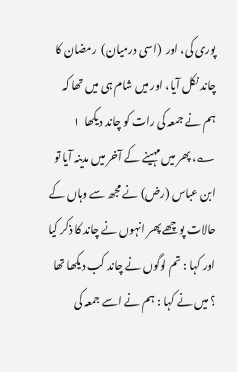پوری کی، اور  (اسی درمیان)  رمضان کا چاند نکل آیا، اور میں شام ہی میں تھا کہ ہم نے جمعہ کی رات کو چاند دیکھا  ١ ؎، پھر میں مہینے کے آخر میں مدینہ آیا تو ابن عباس (رض) نے مجھ سے وہاں کے حالات پوچھے پھر انہوں نے چاند کا ذکر کیا اور کہا : تم لوگوں نے چاند کب دیکھا تھا ؟ میں نے کہا : ہم نے اسے جمعہ کی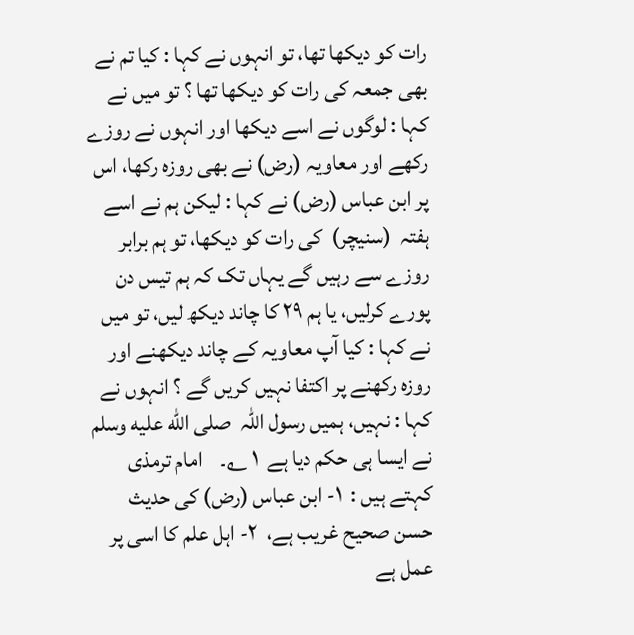رات کو دیکھا تھا، تو انہوں نے کہا : کیا تم نے بھی جمعہ کی رات کو دیکھا تھا ؟ تو میں نے کہا : لوگوں نے اسے دیکھا اور انہوں نے روزے رکھے اور معاویہ (رض) نے بھی روزہ رکھا، اس پر ابن عباس (رض) نے کہا : لیکن ہم نے اسے ہفتہ  (سنیچر)  کی رات کو دیکھا، تو ہم برابر روزے سے رہیں گے یہاں تک کہ ہم تیس دن پورے کرلیں، یا ہم ٢٩ کا چاند دیکھ لیں، تو میں نے کہا : کیا آپ معاویہ کے چاند دیکھنے اور روزہ رکھنے پر اکتفا نہیں کریں گے ؟ انہوں نے کہا : نہیں، ہمیں رسول اللہ  صلى الله عليه وسلم  نے ایسا ہی حکم دیا ہے  ١ ؎۔    امام ترمذی کہتے ہیں :  ١- ابن عباس (رض) کی حدیث حسن صحیح غریب ہے،  ٢- اہل علم کا اسی پر عمل ہے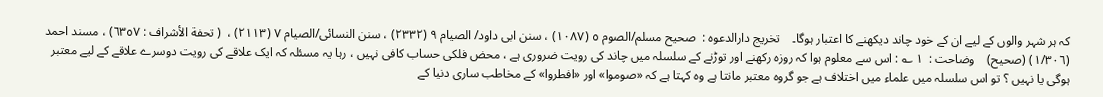کہ ہر شہر والوں کے لیے ان کے خود چاند دیکھنے کا اعتبار ہوگا۔    تخریج دارالدعوہ :  صحیح مسلم/الصوم ٥ (١٠٨٧) ، سنن ابی داود/ الصیام ٩ (٢٣٣٢) ، سنن النسائی/الصیام ٧ (٢١١٣) ،  ( تحفة الأشراف : ٦٣٥٧) ، مسند احمد (١/٣٠٦) (صحیح)    وضاحت :  ١ ؎ : اس سے معلوم ہوا کہ روزہ رکھنے اور توڑنے کے سلسلہ میں چاند کی رویت ضروری ہے ، محض فلکی حساب کافی نہیں ، رہا یہ مسئلہ کہ ایک علاقے کی رویت دوسرے علاقے کے لیے معتبر ہوگی یا نہیں ؟ تو اس سلسلہ میں علماء میں اختلاف ہے جو گروہ معتبر مانتا ہے وہ کہتا ہے کہ «صوموا» اور «افطروا» کے مخاطب ساری دنیا کے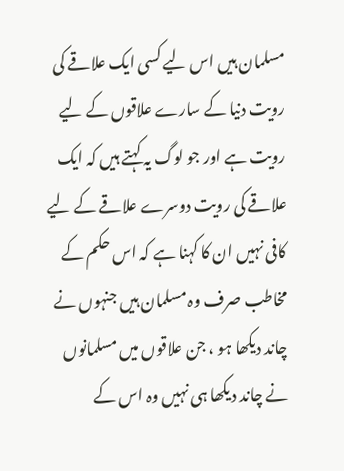مسلمان ہیں اس لیے کسی ایک علاقے کی رویت دنیا کے سارے علاقوں کے لیے رویت ہے اور جو لوگ یہ کہتے ہیں کہ ایک علاقے کی رویت دوسرے علاقے کے لیے کافی نہیں ان کا کہنا ہے کہ اس حکم کے مخاطب صرف وہ مسلمان ہیں جنہوں نے چاند دیکھا ہو ، جن علاقوں میں مسلمانوں نے چاند دیکھا ہی نہیں وہ اس کے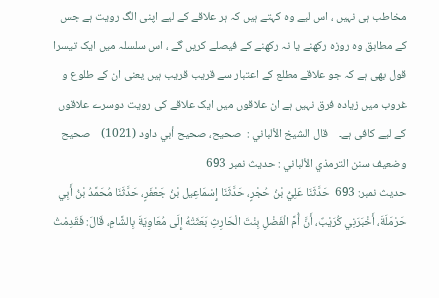مخاطب ہی نہیں ، اس لیے وہ کہتے ہیں کہ ہر علاقے کے لیے اپنی الگ رویت ہے جس کے مطابق وہ روزہ رکھنے یا نہ رکھنے کے فیصلے کریں گے ، اس سلسلہ میں ایک تیسرا قول بھی ہے کہ جو علاقے مطلع کے اعتبار سے قریب قریب ہیں یعنی ان کے طلوع و غروب میں زیادہ فرق نہیں ہے ان علاقوں میں ایک علاقے کی رویت دوسرے علاقوں کے لیے کافی ہے۔    قال الشيخ الألباني :  صحيح، صحيح أبي داود (1021)    صحيح وضعيف سنن الترمذي الألباني : حديث نمبر 693
حدیث نمبر: 693  حَدَّثَنَا عَلِيُّ بْنُ حُجْرٍ، حَدَّثَنَا إِسْمَاعِيل بْنُ جَعْفَرٍ، حَدَّثَنَا مُحَمَّدُ بْنُ أَبِي حَرْمَلَةَ، أَخْبَرَنِي كُرَيْبٌ، أَنَّ أُمَّ الْفَضْلِ بِنْتَ الْحَارِثِ بَعَثَتْهُ إِلَى مُعَاوِيَةَ بِالشَّامِ، قَالَ: فَقَدِمْتُ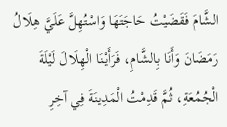الشَّامَ فَقَضَيْتُ حَاجَتَهَا وَاسْتُهِلَّ عَلَيَّ هِلَالُ رَمَضَانَ وَأَنَا بِالشَّامِ، فَرَأَيْنَا الْهِلَالَ لَيْلَةَ الْجُمُعَةِ، ثُمَّ قَدِمْتُ الْمَدِينَةَ فِي آخِرِ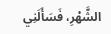الشَّهْرِ، فَسَأَلَنِي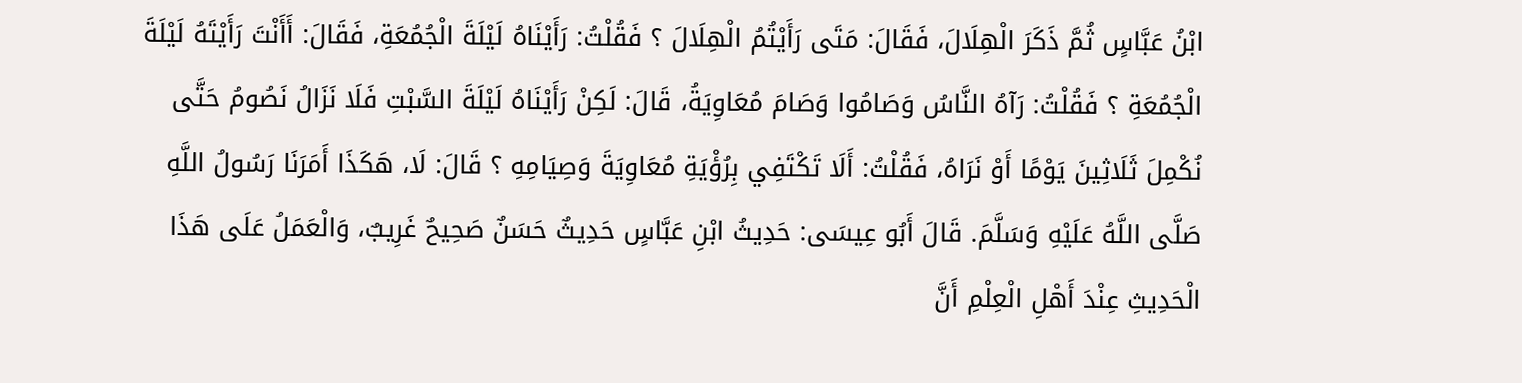ابْنُ عَبَّاسٍ ثُمَّ ذَكَرَ الْهِلَالَ، فَقَالَ: مَتَى رَأَيْتُمُ الْهِلَالَ ؟ فَقُلْتُ: رَأَيْنَاهُ لَيْلَةَ الْجُمُعَةِ، فَقَالَ: أَأَنْتَ رَأَيْتَهُ لَيْلَةَ الْجُمُعَةِ ؟ فَقُلْتُ: رَآهُ النَّاسُ وَصَامُوا وَصَامَ مُعَاوِيَةُ، قَالَ: لَكِنْ رَأَيْنَاهُ لَيْلَةَ السَّبْتِ فَلَا نَزَالُ نَصُومُ حَتَّى نُكْمِلَ ثَلَاثِينَ يَوْمًا أَوْ نَرَاهُ، فَقُلْتُ: أَلَا تَكْتَفِي بِرُؤْيَةِ مُعَاوِيَةَ وَصِيَامِهِ ؟ قَالَ: لَا، هَكَذَا أَمَرَنَا رَسُولُ اللَّهِ صَلَّى اللَّهُ عَلَيْهِ وَسَلَّمَ. قَالَ أَبُو عِيسَى: حَدِيثُ ابْنِ عَبَّاسٍ حَدِيثٌ حَسَنٌ صَحِيحٌ غَرِيبٌ، وَالْعَمَلُ عَلَى هَذَا الْحَدِيثِ عِنْدَ أَهْلِ الْعِلْمِ أَنَّ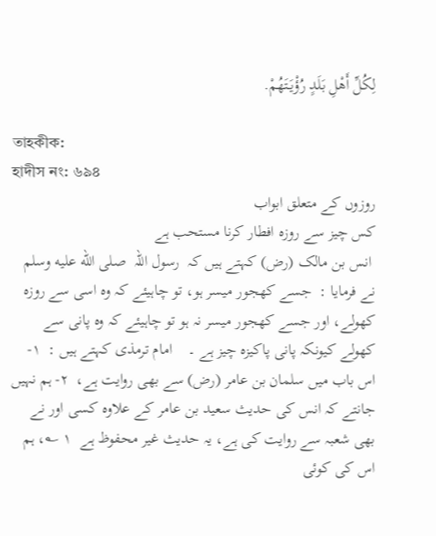لِكُلِّ أَهْلِ بَلَدٍ رُؤْيَتَهُمْ.

তাহকীক:
হাদীস নং: ৬৯৪
روزوں کے متعلق ابواب
کس چیز سے روزہ افطار کرنا مستحب ہے
 انس بن مالک (رض) کہتے ہیں کہ  رسول اللہ  صلى الله عليه وسلم  نے فرمایا :  جسے کھجور میسر ہو، تو چاہیئے کہ وہ اسی سے روزہ کھولے، اور جسے کھجور میسر نہ ہو تو چاہیئے کہ وہ پانی سے کھولے کیونکہ پانی پاکیزہ چیز ہے ۔    امام ترمذی کہتے ہیں :  ١- اس باب میں سلمان بن عامر (رض) سے بھی روایت ہے،  ٢- ہم نہیں جانتے کہ انس کی حدیث سعید بن عامر کے علاوہ کسی اور نے بھی شعبہ سے روایت کی ہے، یہ حدیث غیر محفوظ ہے  ١ ؎، ہم اس کی کوئی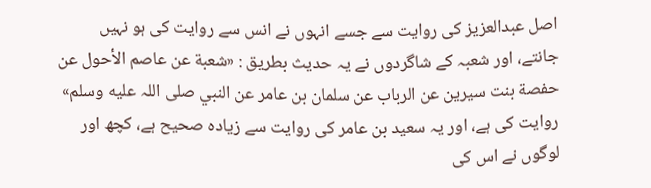اصل عبدالعزیز کی روایت سے جسے انہوں نے انس سے روایت کی ہو نہیں جانتے، اور شعبہ کے شاگردوں نے یہ حدیث بطریق : «شعبة عن عاصم الأحول عن حفصة بنت سيرين عن الرباب عن سلمان بن عامر عن النبي صلی اللہ عليه وسلم» روایت کی ہے، اور یہ سعید بن عامر کی روایت سے زیادہ صحیح ہے، کچھ اور لوگوں نے اس کی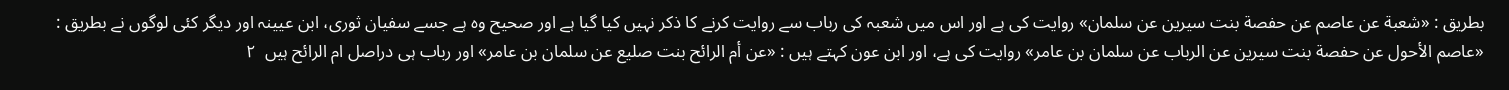بطریق : «شعبة عن عاصم عن حفصة بنت سيرين عن سلمان» روایت کی ہے اور اس میں شعبہ کی رباب سے روایت کرنے کا ذکر نہیں کیا گیا ہے اور صحیح وہ ہے جسے سفیان ثوری، ابن عیینہ اور دیگر کئی لوگوں نے بطریق : «عاصم الأحول عن حفصة بنت سيرين عن الرباب عن سلمان بن عامر» روایت کی ہے، اور ابن عون کہتے ہیں : «عن أم الرائح بنت صليع عن سلمان بن عامر» اور رباب ہی دراصل ام الرائح ہیں  ٢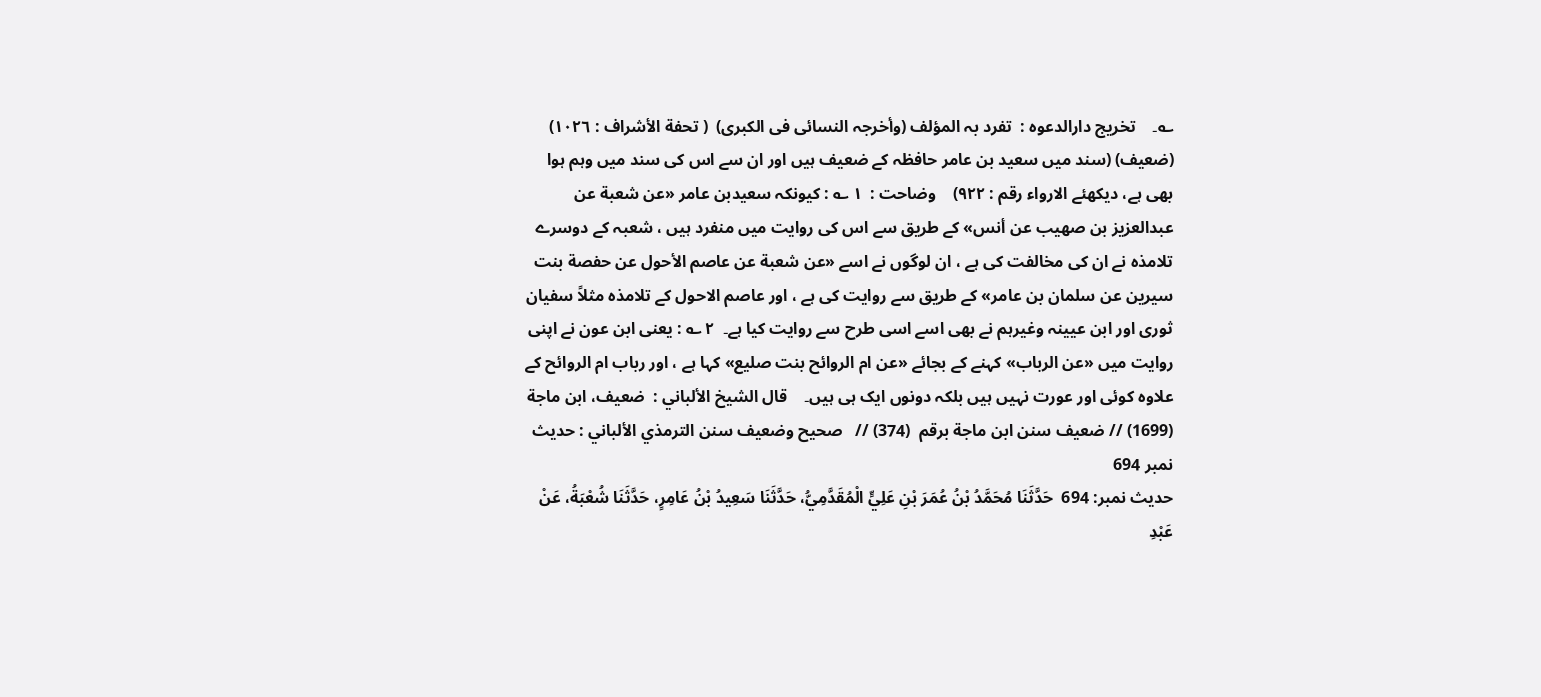؎۔    تخریج دارالدعوہ :  تفرد بہ المؤلف (وأخرجہ النسائی فی الکبری)  ( تحفة الأشراف : ١٠٢٦) (ضعیف) (سند میں سعید بن عامر حافظہ کے ضعیف ہیں اور ان سے اس کی سند میں وہم ہوا بھی ہے، دیکھئے الارواء رقم : ٩٢٢)    وضاحت :  ١ ؎ : کیونکہ سعیدبن عامر «عن شعبة عن عبدالعزيز بن صهيب عن أنس» کے طریق سے اس کی روایت میں منفرد ہیں ، شعبہ کے دوسرے تلامذہ نے ان کی مخالفت کی ہے ، ان لوگوں نے اسے «عن شعبة عن عاصم الأحول عن حفصة بنت سيرين عن سلمان بن عامر» کے طریق سے روایت کی ہے ، اور عاصم الاحول کے تلامذہ مثلاً سفیان ثوری اور ابن عیینہ وغیرہم نے بھی اسے اسی طرح سے روایت کیا ہے۔  ٢ ؎ : یعنی ابن عون نے اپنی روایت میں «عن الرباب» کہنے کے بجائے «عن ام الروائح بنت صلیع» کہا ہے ، اور رباب ام الروائح کے علاوہ کوئی اور عورت نہیں ہیں بلکہ دونوں ایک ہی ہیں۔    قال الشيخ الألباني :  ضعيف، ابن ماجة (1699) // ضعيف سنن ابن ماجة برقم  (374) //   صحيح وضعيف سنن الترمذي الألباني : حديث نمبر 694
حدیث نمبر: 694  حَدَّثَنَا مُحَمَّدُ بْنُ عُمَرَ بْنِ عَلِيٍّ الْمُقَدَّمِيُّ، حَدَّثَنَا سَعِيدُ بْنُ عَامِرٍ، حَدَّثَنَا شُعْبَةُ، عَنْ عَبْدِ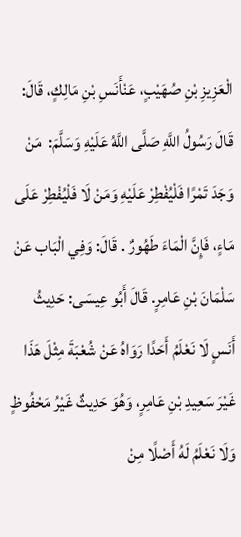الْعَزِيزِ بْنِ صُهَيْبٍ، عَنْأَنَسِ بْنِ مَالِكٍ، قَالَ: قَالَ رَسُولُ اللَّهِ صَلَّى اللَّهُ عَلَيْهِ وَسَلَّمَ:  مَنْ وَجَدَ تَمْرًا فَلْيُفْطِرْ عَلَيْهِ وَمَنْ لَا فَلْيُفْطِرْ عَلَى مَاءٍ، فَإِنَّ الْمَاءَ طَهُورٌ . قَالَ: وَفِي الْبَاب عَنْ سَلْمَانَ بْنِ عَامِرٍ. قَالَ أَبُو عِيسَى: حَدِيثُ أَنَسٍ لَا نَعْلَمُ أَحَدًا رَوَاهُ عَنْ شُعْبَةَ مِثْلَ هَذَا غَيْرَ سَعِيدِ بْنِ عَامِرٍ، وَهُوَ حَدِيثٌ غَيْرُ مَحْفُوظٍ وَلَا نَعْلَمُ لَهُ أَصْلًا مِنْ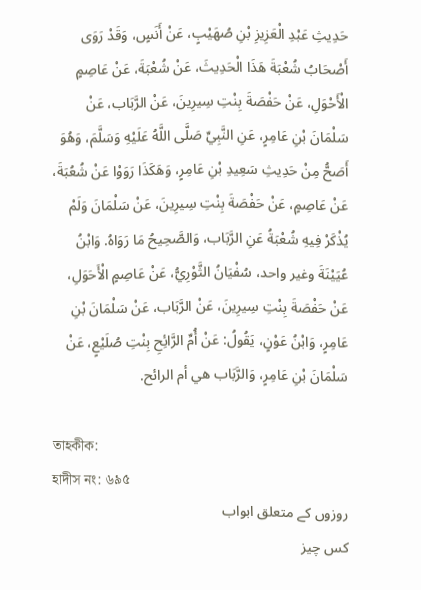حَدِيثِ عَبْدِ الْعَزِيزِ بْنِ صُهَيْبٍ، عَنْ أَنَسٍ، وَقَدْ رَوَى أَصْحَابُ شُعْبَةَ هَذَا الْحَدِيثَ، عَنْ شُعْبَةَ، عَنْ عَاصِمٍ الْأَحْوَلِ، عَنْ حَفْصَةَ بِنْتِ سِيرِينَ، عَنْ الرَّبَاب، عَنْ سَلْمَانَ بْنِ عَامِرٍ، عَنِ النَّبِيِّ صَلَّى اللَّهُ عَلَيْهِ وَسَلَّمَ، وَهُوَ أَصَحُّ مِنْ حَدِيثِ سَعِيدِ بْنِ عَامِرٍ، وَهَكَذَا رَوَوْا عَنْ شُعُبَةَ، عَنْ عَاصِمٍ، عَنْ حَفْصَةَ بِنْتِ سِيرِينَ، عَنْ سَلْمَانَ وَلَمْ يُذْكَرْ فِيهِ شُعْبَةُ عَنِ الرَّبَاب، وَالصَّحِيحُ مَا رَوَاهُ. وَابْنُ عُيَيْنَةَ وغير واحد، سُفْيَانُ الثَّوْرِيُّ، عَنْ عَاصِمٍ الْأَحَوَلِ، عَنْ حَفْصَةَ بِنْتِ سِيرِينَ، عَنْ الرَّبَاب، عَنْ سَلْمَانَ بْنِ عَامِرٍ، وَابْنُ عَوْنٍ، يَقُولُ: عَنْ أُمِّ الرَّائِحِ بِنْتِ صُلَيْعٍ، عَنْ سَلْمَانَ بْنِ عَامِرٍ، وَالرَّبَاب هي أم الرائح.

তাহকীক:
হাদীস নং: ৬৯৫
روزوں کے متعلق ابواب
کس چیز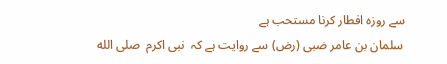سے روزہ افطار کرنا مستحب ہے
 سلمان بن عامر ضبی (رض) سے روایت ہے کہ  نبی اکرم  صلى الله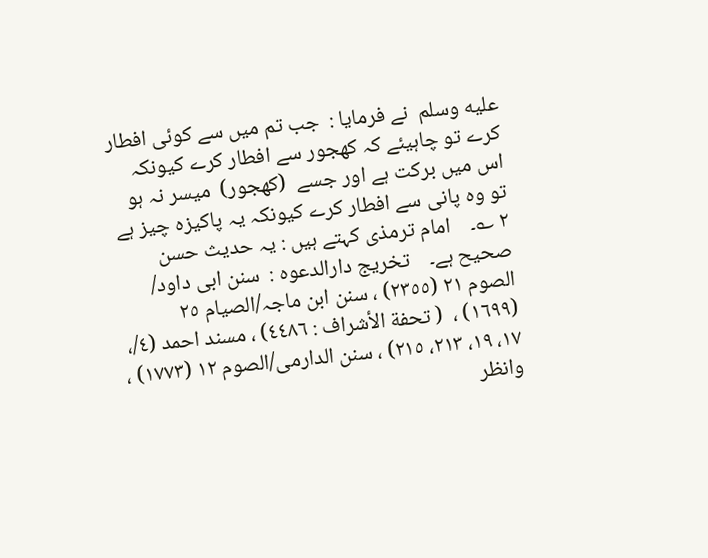عليه وسلم  نے فرمایا :  جب تم میں سے کوئی افطار کرے تو چاہیئے کہ کھجور سے افطار کرے کیونکہ اس میں برکت ہے اور جسے  (کھجور)  میسر نہ ہو تو وہ پانی سے افطار کرے کیونکہ یہ پاکیزہ چیز ہے  ٢ ؎۔    امام ترمذی کہتے ہیں : یہ حدیث حسن صحیح ہے۔    تخریج دارالدعوہ :  سنن ابی داود/ الصوم ٢١ (٢٣٥٥) ، سنن ابن ماجہ/الصیام ٢٥ (١٦٩٩) ،  ( تحفة الأشراف : ٤٤٨٦) ، مسند احمد (٤/، ١٧، ١٩، ٢١٣، ٢١٥) ، سنن الدارمی/الصوم ١٢ (١٧٧٣) ، وانظر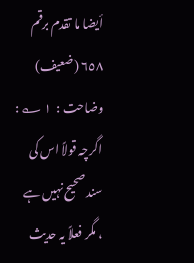أیضا ما تقدم برقم ٦٥٨ (ضعیف)    وضاحت :  ١ ؎ : اگرچہ قولاً اس کی سند صحیح نہیں ہے ، مگر فعلاً یہ حدیث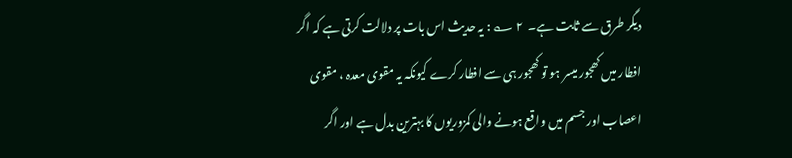دیگر طرق سے ثابت ہے۔  ٢ ؎ : یہ حدیث اس بات پر دلالت کرتی ہے کہ اگر افطار میں کھجور میسر ہو تو کھجور ہی سے افطار کرے کیونکہ یہ مقوی معدہ ، مقوی اعصاب اور جسم میں واقع ہونے والی کمزوریوں کا بہترین بدل ہے اور اگر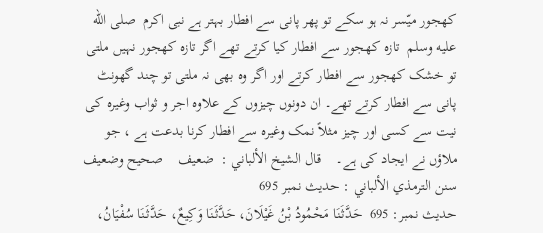کھجور میّسر نہ ہو سکے تو پھر پانی سے افطار بہتر ہے نبی اکرم  صلى الله عليه وسلم  تازہ کھجور سے افطار کیا کرتے تھے اگر تازہ کھجور نہیں ملتی تو خشک کھجور سے افطار کرتے اور اگر وہ بھی نہ ملتی تو چند گھونٹ پانی سے افطار کرتے تھے۔ ان دونوں چیزوں کے علاوہ اجر و ثواب وغیرہ کی نیت سے کسی اور چیز مثلاً نمک وغیرہ سے افطار کرنا بدعت ہے ، جو ملاؤں نے ایجاد کی ہے۔    قال الشيخ الألباني :  ضعيف    صحيح وضعيف سنن الترمذي الألباني : حديث نمبر 695
حدیث نمبر: 695  حَدَّثَنَا مَحْمُودُ بْنُ غَيْلَانَ، حَدَّثَنَا وَكِيعٌ، حَدَّثَنَا سُفْيَانُ،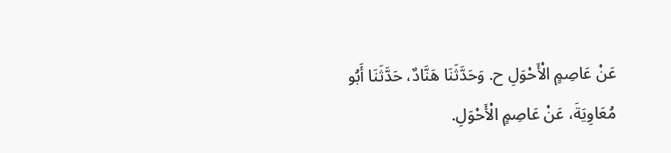عَنْ عَاصِمٍ الْأَحْوَلِ ح. وَحَدَّثَنَا هَنَّادٌ، حَدَّثَنَا أَبُو مُعَاوِيَةَ، عَنْ عَاصِمٍ الْأَحْوَلِ.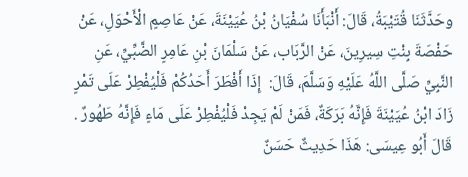وحَدَّثَنَا قُتَيْبَةُ، قَالَ: أَنْبَأَنَا سُفْيَانُ بْنُ عُيَيْنَةَ، عَنْ عَاصِمٍ الْأَحْوَلِ، عَنْ حَفْصَةَ بِنْتِ سِيرِينَ، عَنْ الرَّبَاب، عَنْ سَلْمَانَ بْنِ عَامِرٍ الضَّبِّيِّ، عَنِ النَّبِيِّ صَلَّى اللَّهُ عَلَيْهِ وَسَلَّمَ، قَالَ:  إِذَا أَفْطَرَ أَحَدُكُمْ فَلْيُفْطِرْ عَلَى تَمْرٍ زَادَ ابْنُ عُيَيْنَةَ فَإِنَّهُ بَرَكَةٌ، فَمَنْ لَمْ يَجِدْ فَلْيُفْطِرْ عَلَى مَاءٍ فَإِنَّهُ طَهُورٌ . قَالَ أَبُو عِيسَى: هَذَا حَدِيثٌ حَسَنٌ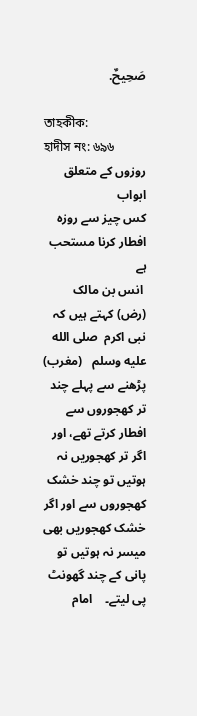صَحِيحٌ.

তাহকীক:
হাদীস নং: ৬৯৬
روزوں کے متعلق ابواب
کس چیز سے روزہ افطار کرنا مستحب ہے
 انس بن مالک (رض) کہتے ہیں کہ  نبی اکرم  صلى الله عليه وسلم   (مغرب)  پڑھنے سے پہلے چند تر کھجوروں سے افطار کرتے تھے، اور اگر تر کھجوریں نہ ہوتیں تو چند خشک کھجوروں سے اور اگر خشک کھجوریں بھی میسر نہ ہوتیں تو پانی کے چند گھونٹ پی لیتے۔    امام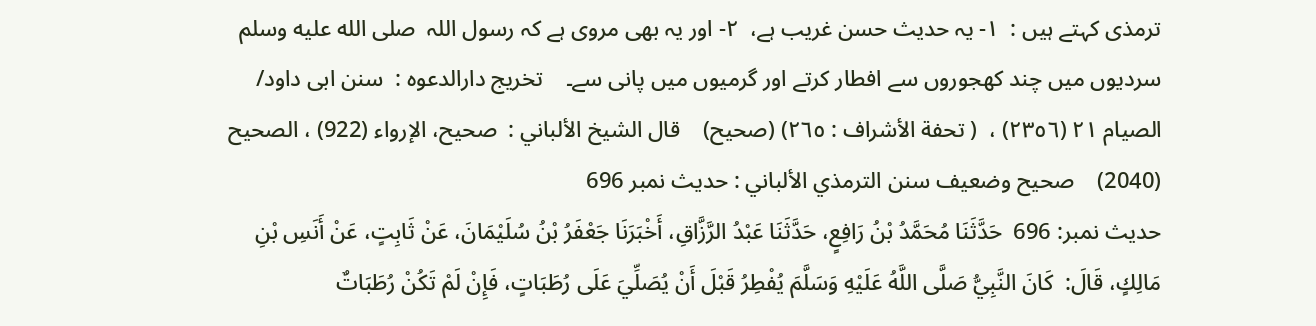ترمذی کہتے ہیں :  ١- یہ حدیث حسن غریب ہے،  ٢- اور یہ بھی مروی ہے کہ رسول اللہ  صلى الله عليه وسلم  سردیوں میں چند کھجوروں سے افطار کرتے اور گرمیوں میں پانی سے۔    تخریج دارالدعوہ :  سنن ابی داود/ الصیام ٢١ (٢٣٥٦) ،  ( تحفة الأشراف : ٢٦٥) (صحیح)    قال الشيخ الألباني :  صحيح، الإرواء (922) ، الصحيح (2040)    صحيح وضعيف سنن الترمذي الألباني : حديث نمبر 696
حدیث نمبر: 696  حَدَّثَنَا مُحَمَّدُ بْنُ رَافِعٍ، حَدَّثَنَا عَبْدُ الرَّزَّاقِ، أَخْبَرَنَا جَعْفَرُ بْنُ سُلَيْمَانَ، عَنْ ثَابِتٍ، عَنْ أَنَسِ بْنِ مَالِكٍ، قَالَ:  كَانَ النَّبِيُّ صَلَّى اللَّهُ عَلَيْهِ وَسَلَّمَ يُفْطِرُ قَبْلَ أَنْ يُصَلِّيَ عَلَى رُطَبَاتٍ، فَإِنْ لَمْ تَكُنْ رُطَبَاتٌ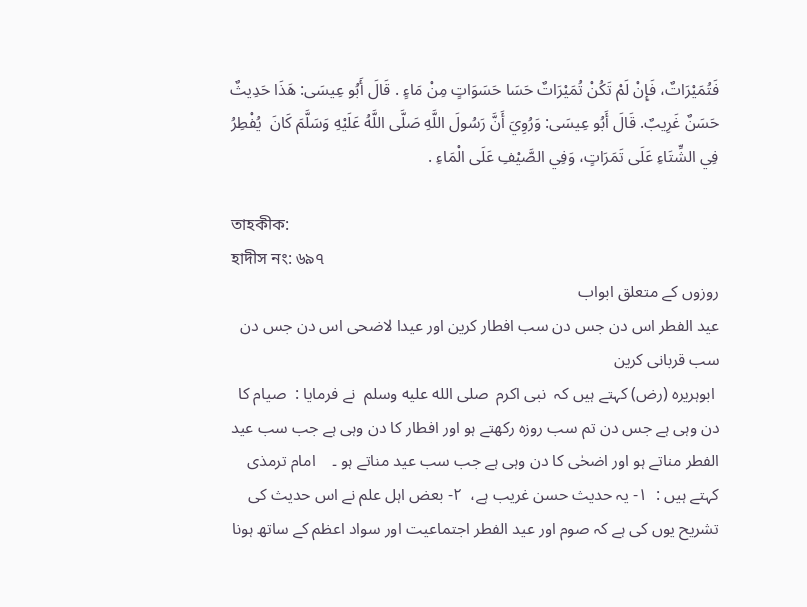فَتُمَيْرَاتٌ، فَإِنْ لَمْ تَكُنْ تُمَيْرَاتٌ حَسَا حَسَوَاتٍ مِنْ مَاءٍ . قَالَ أَبُو عِيسَى: هَذَا حَدِيثٌ حَسَنٌ غَرِيبٌ. قَالَ أَبُو عِيسَى: وَرُوِيَ أَنَّ رَسُولَ اللَّهِ صَلَّى اللَّهُ عَلَيْهِ وَسَلَّمَ كَانَ  يُفْطِرُ فِي الشِّتَاءِ عَلَى تَمَرَاتٍ، وَفِي الصَّيْفِ عَلَى الْمَاءِ .

তাহকীক:
হাদীস নং: ৬৯৭
روزوں کے متعلق ابواب
عید الفطر اس دن جس دن سب افطار کرین اور عیدا لاضحی اس دن جس دن سب قربانی کرین
 ابوہریرہ (رض) کہتے ہیں کہ  نبی اکرم  صلى الله عليه وسلم  نے فرمایا :  صیام کا دن وہی ہے جس دن تم سب روزہ رکھتے ہو اور افطار کا دن وہی ہے جب سب عید الفطر مناتے ہو اور اضحٰی کا دن وہی ہے جب سب عید مناتے ہو ۔    امام ترمذی کہتے ہیں :  ١- یہ حدیث حسن غریب ہے،  ٢- بعض اہل علم نے اس حدیث کی تشریح یوں کی ہے کہ صوم اور عید الفطر اجتماعیت اور سواد اعظم کے ساتھ ہونا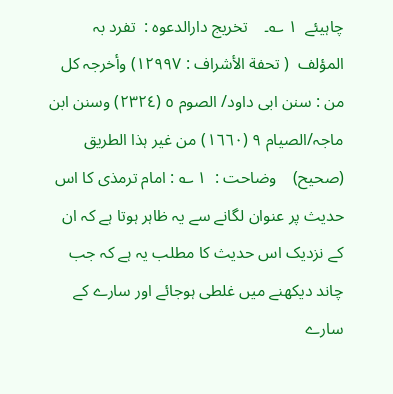چاہیئے  ١ ؎۔    تخریج دارالدعوہ :  تفرد بہ المؤلف  ( تحفة الأشراف : ١٢٩٩٧) وأخرجہ کل من : سنن ابی داود/ الصوم ٥ (٢٣٢٤) وسنن ابن ماجہ/الصیام ٩ (١٦٦٠) من غیر ہذا الطریق (صحیح)    وضاحت :  ١ ؎ : امام ترمذی کا اس حدیث پر عنوان لگانے سے یہ ظاہر ہوتا ہے کہ ان کے نزدیک اس حدیث کا مطلب یہ ہے کہ جب چاند دیکھنے میں غلطی ہوجائے اور سارے کے سارے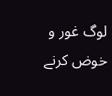لوگ غور و خوض کرنے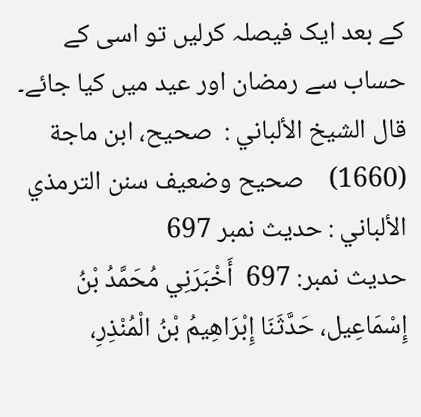کے بعد ایک فیصلہ کرلیں تو اسی کے حساب سے رمضان اور عید میں کیا جائے۔    قال الشيخ الألباني :  صحيح، ابن ماجة (1660)    صحيح وضعيف سنن الترمذي الألباني : حديث نمبر 697
حدیث نمبر: 697  أَخْبَرَنِي مُحَمَّدُ بْنُ إِسْمَاعِيل، حَدَّثَنَا إِبْرَاهِيمُ بْنُ الْمُنْذِرِ،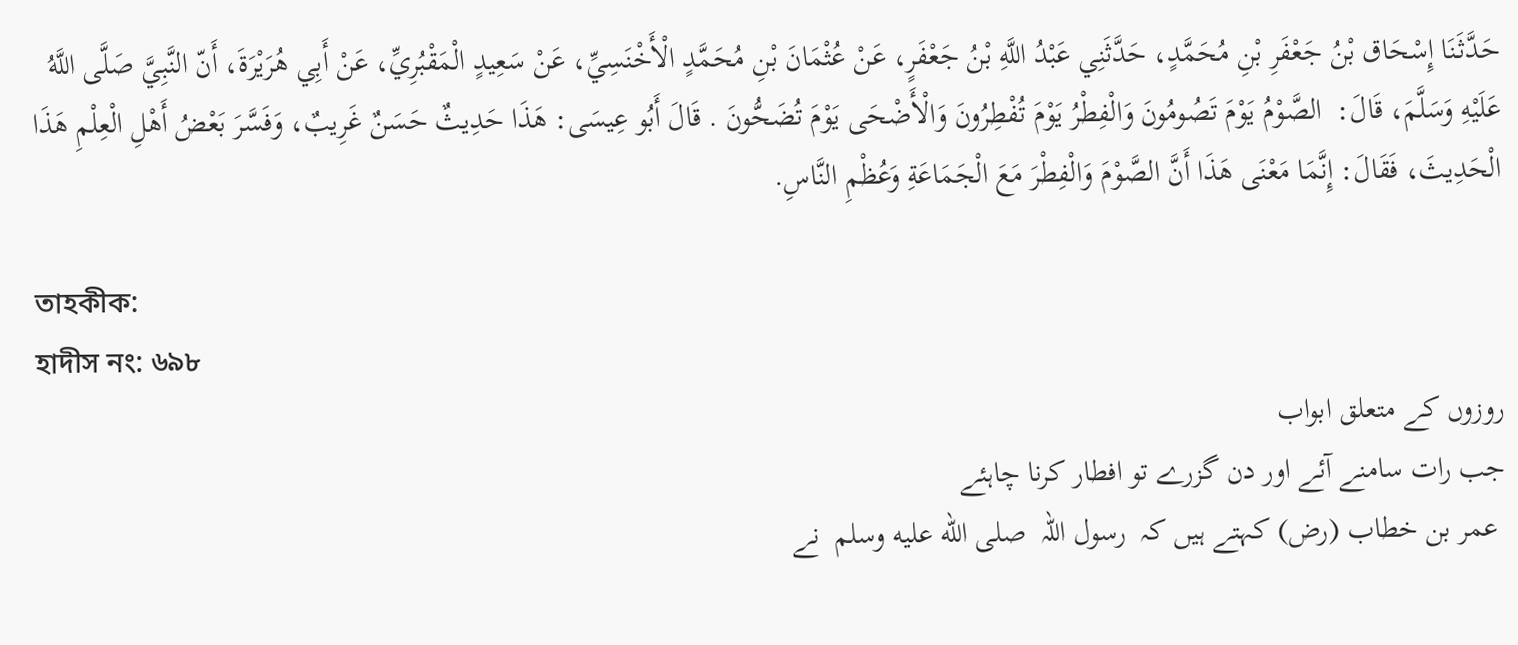حَدَّثَنَا إِسْحَاق بْنُ جَعْفَرِ بْنِ مُحَمَّدٍ، حَدَّثَنِي عَبْدُ اللَّهِ بْنُ جَعْفَرٍ، عَنْ عُثْمَانَ بْنِ مُحَمَّدٍ الْأَخْنَسِيِّ، عَنْ سَعِيدٍ الْمَقْبُرِيِّ، عَنْ أَبِي هُرَيْرَةَ، أَنّ النَّبِيَّ صَلَّى اللَّهُ عَلَيْهِ وَسَلَّمَ، قَالَ:  الصَّوْمُ يَوْمَ تَصُومُونَ وَالْفِطْرُ يَوْمَ تُفْطِرُونَ وَالْأَضْحَى يَوْمَ تُضَحُّونَ . قَالَ أَبُو عِيسَى: هَذَا حَدِيثٌ حَسَنٌ غَرِيبٌ، وَفَسَّرَ بَعْضُ أَهْلِ الْعِلْمِ هَذَا الْحَدِيثَ، فَقَالَ: إِنَّمَا مَعْنَى هَذَا أَنَّ الصَّوْمَ وَالْفِطْرَ مَعَ الْجَمَاعَةِ وَعُظْمِ النَّاسِ.

তাহকীক:
হাদীস নং: ৬৯৮
روزوں کے متعلق ابواب
جب رات سامنے آئے اور دن گزرے تو افطار کرنا چاہئے
 عمر بن خطاب (رض) کہتے ہیں کہ  رسول اللہ  صلى الله عليه وسلم  نے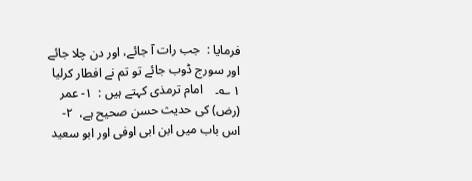فرمایا :  جب رات آ جائے، اور دن چلا جائے اور سورج ڈوب جائے تو تم نے افطار کرلیا  ١ ؎۔    امام ترمذی کہتے ہیں :  ١- عمر (رض) کی حدیث حسن صحیح ہے،  ٢- اس باب میں ابن ابی اوفی اور ابو سعید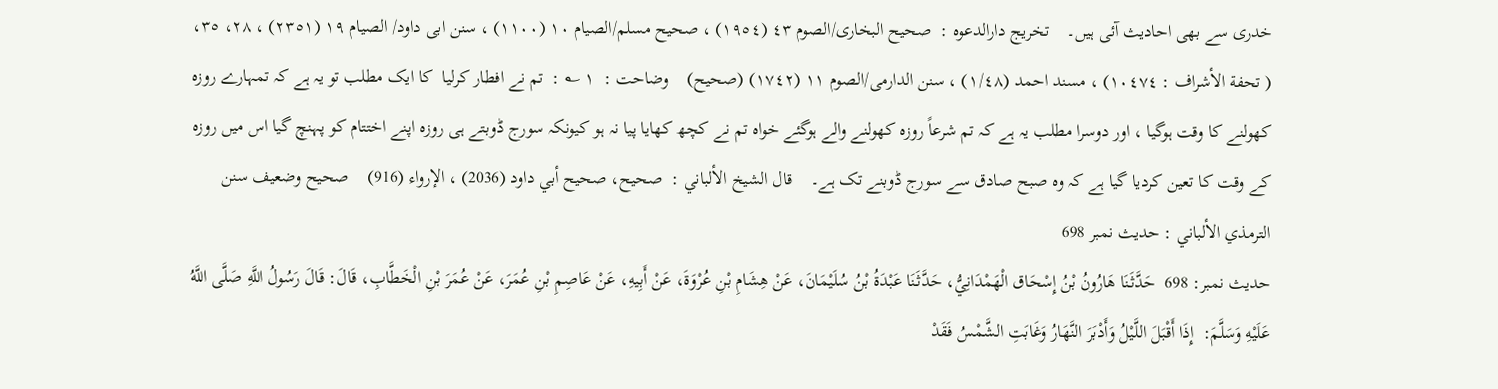خدری سے بھی احادیث آئی ہیں۔    تخریج دارالدعوہ :  صحیح البخاری/الصوم ٤٣ (١٩٥٤) ، صحیح مسلم/الصیام ١٠ (١١٠٠) ، سنن ابی داود/ الصیام ١٩ (٢٣٥١) ، ٢٨، ٣٥،  ( تحفة الأشراف : ١٠٤٧٤) ، مسند احمد (١/٤٨) ، سنن الدارمی/الصوم ١١ (١٧٤٢) (صحیح)    وضاحت :  ١ ؎ :  تم نے افطار کرلیا  کا ایک مطلب تو یہ ہے کہ تمہارے روزہ کھولنے کا وقت ہوگیا ، اور دوسرا مطلب یہ ہے کہ تم شرعاً روزہ کھولنے والے ہوگئے خواہ تم نے کچھ کھایا پیا نہ ہو کیونکہ سورج ڈوبتے ہی روزہ اپنے اختتام کو پہنچ گیا اس میں روزہ کے وقت کا تعین کردیا گیا ہے کہ وہ صبح صادق سے سورج ڈوبنے تک ہے۔    قال الشيخ الألباني :  صحيح، صحيح أبي داود (2036) ، الإرواء (916)    صحيح وضعيف سنن الترمذي الألباني : حديث نمبر 698
حدیث نمبر: 698  حَدَّثَنَا هَارُونُ بْنُ إِسْحَاق الْهَمْدَانِيُّ، حَدَّثَنَا عَبْدَةُ بْنُ سُلَيْمَانَ، عَنْ هِشَامِ بْنِ عُرْوَةَ، عَنْ أَبِيهِ، عَنْ عَاصِمِ بْنِ عُمَرَ، عَنْ عُمَرَ بْنِ الْخَطَّابِ، قَالَ: قَالَ رَسُولُ اللَّهِ صَلَّى اللَّهُ عَلَيْهِ وَسَلَّمَ:  إِذَا أَقْبَلَ اللَّيْلُ وَأَدْبَرَ النَّهَارُ وَغَابَتِ الشَّمْسُ فَقَدْ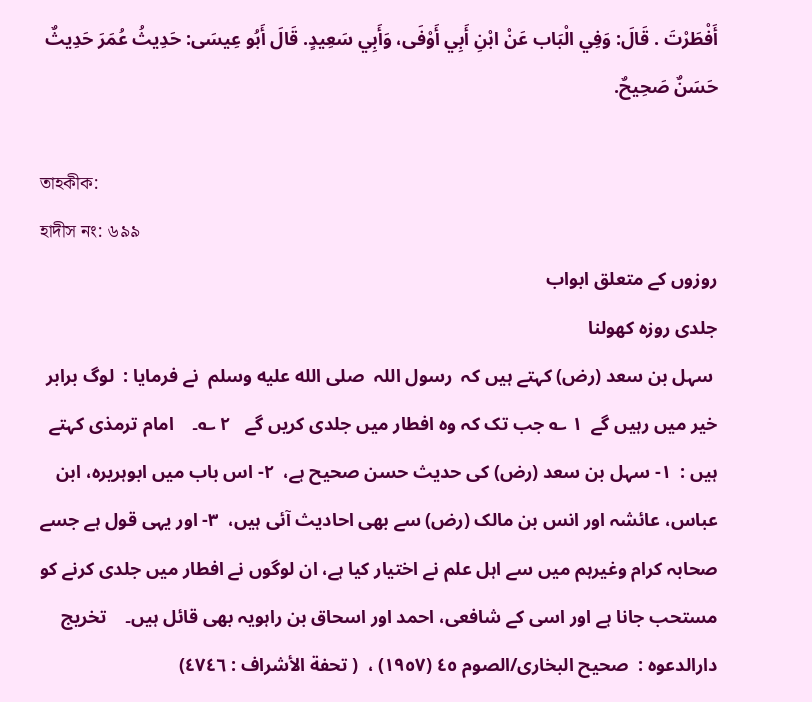أَفْطَرْتَ . قَالَ: وَفِي الْبَاب عَنْ ابْنِ أَبِي أَوْفَى، وَأَبِي سَعِيدٍ. قَالَ أَبُو عِيسَى: حَدِيثُ عُمَرَ حَدِيثٌ حَسَنٌ صَحِيحٌ.

তাহকীক:
হাদীস নং: ৬৯৯
روزوں کے متعلق ابواب
جلدی روزہ کھولنا
 سہل بن سعد (رض) کہتے ہیں کہ  رسول اللہ  صلى الله عليه وسلم  نے فرمایا :  لوگ برابر خیر میں رہیں گے  ١ ؎ جب تک کہ وہ افطار میں جلدی کریں گے   ٢ ؎۔    امام ترمذی کہتے ہیں :  ١- سہل بن سعد (رض) کی حدیث حسن صحیح ہے،  ٢- اس باب میں ابوہریرہ، ابن عباس، عائشہ اور انس بن مالک (رض) سے بھی احادیث آئی ہیں،  ٣- اور یہی قول ہے جسے صحابہ کرام وغیرہم میں سے اہل علم نے اختیار کیا ہے، ان لوگوں نے افطار میں جلدی کرنے کو مستحب جانا ہے اور اسی کے شافعی، احمد اور اسحاق بن راہویہ بھی قائل ہیں۔    تخریج دارالدعوہ :  صحیح البخاری/الصوم ٤٥ (١٩٥٧) ،  ( تحفة الأشراف : ٤٧٤٦)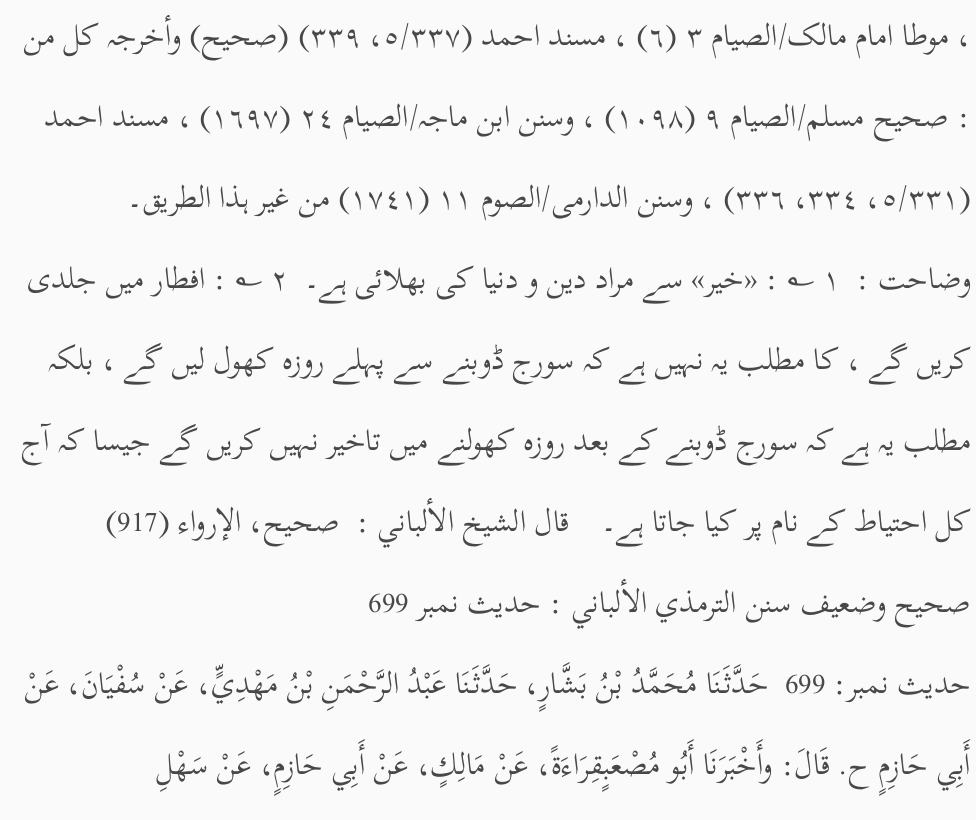، موطا امام مالک/الصیام ٣ (٦) ، مسند احمد (٥/٣٣٧، ٣٣٩) (صحیح) وأخرجہ کل من : صحیح مسلم/الصیام ٩ (١٠٩٨) ، وسنن ابن ماجہ/الصیام ٢٤ (١٦٩٧) ، مسند احمد (٥/٣٣١، ٣٣٤، ٣٣٦) ، وسنن الدارمی/الصوم ١١ (١٧٤١) من غیر ہذا الطریق۔    وضاحت :  ١ ؎ : «خیر» سے مراد دین و دنیا کی بھلائی ہے۔  ٢ ؎ : افطار میں جلدی کریں گے ، کا مطلب یہ نہیں ہے کہ سورج ڈوبنے سے پہلے روزہ کھول لیں گے ، بلکہ مطلب یہ ہے کہ سورج ڈوبنے کے بعد روزہ کھولنے میں تاخیر نہیں کریں گے جیسا کہ آج کل احتیاط کے نام پر کیا جاتا ہے۔    قال الشيخ الألباني :  صحيح، الإرواء (917)    صحيح وضعيف سنن الترمذي الألباني : حديث نمبر 699
حدیث نمبر: 699  حَدَّثَنَا مُحَمَّدُ بْنُ بَشَّارٍ، حَدَّثَنَا عَبْدُ الرَّحْمَنِ بْنُ مَهْدِيٍّ، عَنْ سُفْيَانَ، عَنْ أَبِي حَازِمٍ ح. قَالَ: وأَخْبَرَنَا أَبُو مُصْعَبٍقِرَاءَةً، عَنْ مَالِكٍ، عَنْ أَبِي حَازِمٍ، عَنْ سَهْلِ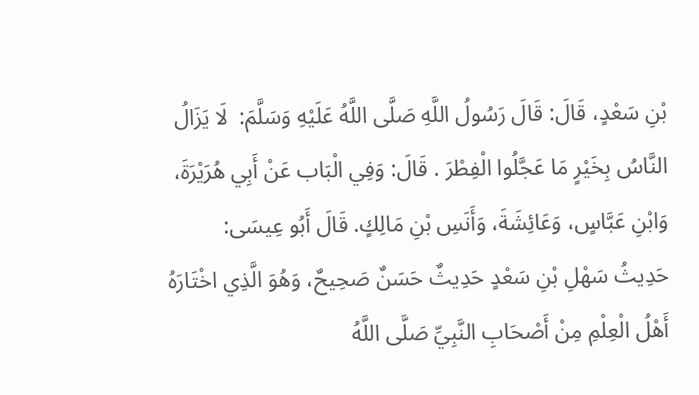بْنِ سَعْدٍ، قَالَ: قَالَ رَسُولُ اللَّهِ صَلَّى اللَّهُ عَلَيْهِ وَسَلَّمَ:  لَا يَزَالُ النَّاسُ بِخَيْرٍ مَا عَجَّلُوا الْفِطْرَ . قَالَ: وَفِي الْبَاب عَنْ أَبِي هُرَيْرَةَ، وَابْنِ عَبَّاسٍ، وَعَائِشَةَ، وَأَنَسِ بْنِ مَالِكٍ. قَالَ أَبُو عِيسَى: حَدِيثُ سَهْلِ بْنِ سَعْدٍ حَدِيثٌ حَسَنٌ صَحِيحٌ، وَهُوَ الَّذِي اخْتَارَهُ أَهْلُ الْعِلْمِ مِنْ أَصْحَابِ النَّبِيِّ صَلَّى اللَّهُ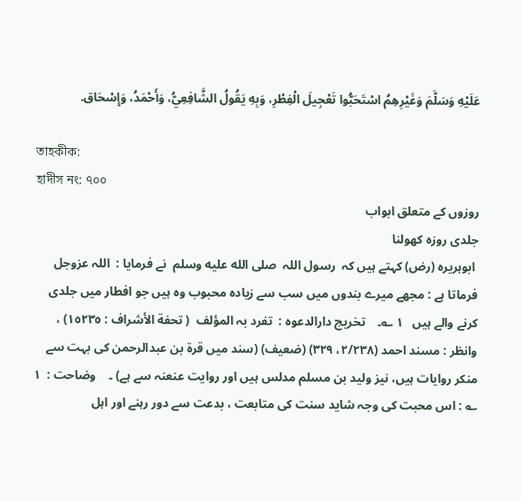عَلَيْهِ وَسَلَّمَ وَغَيْرِهِمُ اسْتَحَبُّوا تَعْجِيلَ الْفِطْرِ، وَبِهِ يَقُولُ الشَّافِعِيُّ، وَأَحْمَدُ، وَإِسْحَاق.

তাহকীক:
হাদীস নং: ৭০০
روزوں کے متعلق ابواب
جلدی روزہ کھولنا
 ابوہریرہ (رض) کہتے ہیں کہ  رسول اللہ  صلى الله عليه وسلم  نے فرمایا :  اللہ عزوجل فرماتا ہے : مجھے میرے بندوں میں سب سے زیادہ محبوب وہ ہیں جو افطار میں جلدی کرنے والے ہیں   ١ ؎۔    تخریج دارالدعوہ :  تفرد بہ المؤلف  ( تحفة الأشراف : ١٥٢٣٥) ، وانظر : مسند احمد (٢/٢٣٨، ٣٢٩) (ضعیف) (سند میں قرة بن عبدالرحمن کی بہت سے منکر روایات ہیں، نیز ولید بن مسلم مدلس ہیں اور روایت عنعنہ سے ہے) ۔    وضاحت :  ١ ؎ : اس محبت کی وجہ شاید سنت کی متابعت ، بدعت سے دور رہنے اور اہل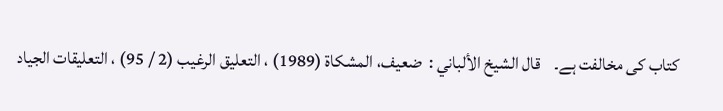کتاب کی مخالفت ہے۔    قال الشيخ الألباني :  ضعيف، المشکاة (1989) ، التعليق الرغيب (2 / 95) ، التعليقات الجياد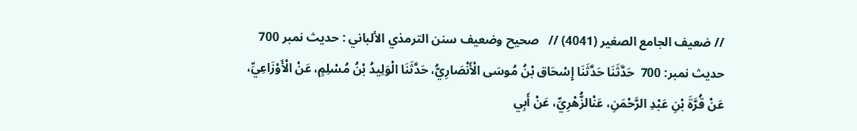// ضعيف الجامع الصغير (4041) //   صحيح وضعيف سنن الترمذي الألباني : حديث نمبر 700
حدیث نمبر: 700  حَدَّثَنَا حَدَّثَنَا إِسْحَاق بْنُ مُوسَى الْأَنْصَارِيُّ، حَدَّثَنَا الْوَلِيدُ بْنُ مُسْلِمٍ، عَنْ الْأَوْزَاعِيِّ، عَنْ قُرَّةَ بْنِ عَبْدِ الرَّحْمَنِ، عَنْالزُّهْرِيِّ، عَنْ أَبِي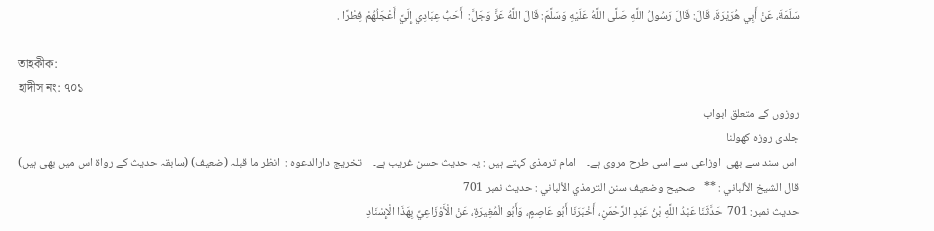سَلَمَةَ، عَنْ أَبِي هُرَيْرَةَ، قَالَ: قَالَ رَسُولُ اللَّهِ صَلَّى اللَّهُ عَلَيْهِ وَسَلَّمَ: قَالَ اللَّهُ عَزَّ وَجَلَّ:  أَحَبُّ عِبَادِي إِلَيَّ أَعْجَلُهُمْ فِطْرًا .

তাহকীক:
হাদীস নং: ৭০১
روزوں کے متعلق ابواب
جلدی روزہ کھولنا
 اس سند سے بھی  اوزاعی سے اسی طرح مروی ہے۔    امام ترمذی کہتے ہیں : یہ حدیث حسن غریب ہے۔    تخریج دارالدعوہ :  انظر ما قبلہ (ضعیف) (سابقہ حدیث کے رواة اس میں بھی ہیں)    قال الشيخ الألباني : **   صحيح وضعيف سنن الترمذي الألباني : حديث نمبر 701
حدیث نمبر: 701  حَدَّثَنَا عَبْدُ اللَّهِ بْنُ عَبْدِ الرَّحْمَنِ، أَخْبَرَنَا أَبُو عَاصِمٍ، وَأَبُو الْمُغِيرَةِ، عَنْ الْأَوْزَاعِيِّ بِهَذَا الْإِسْنَادِ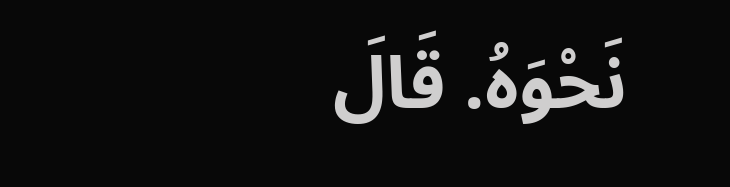نَحْوَهُ. قَالَ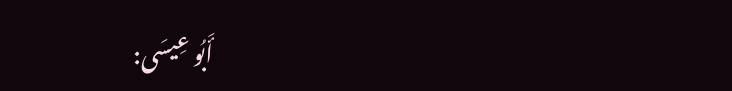أَبُو عِيسَى: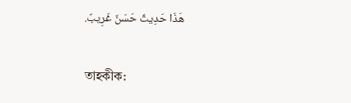هَذَا حَدِيثٌ حَسَنٌ غَرِيبٌ.

তাহকীক: